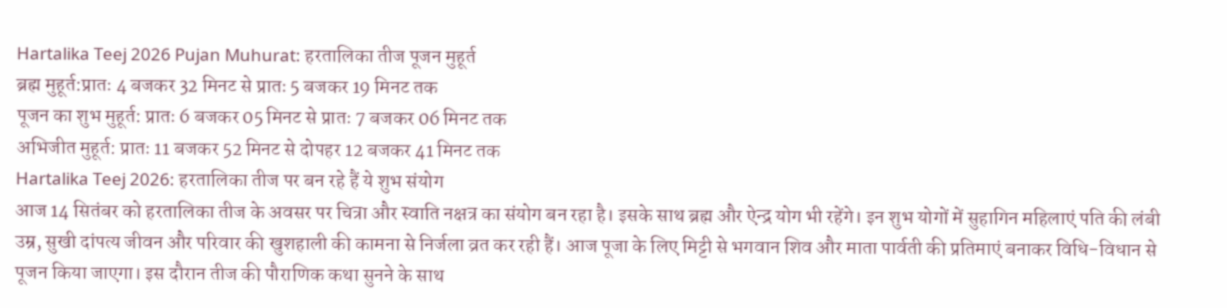Hartalika Teej 2026 Pujan Muhurat: हरतालिका तीज पूजन मुहूर्त
ब्रह्म मुहूर्त:प्रातः 4 बजकर 32 मिनट से प्रातः 5 बजकर 19 मिनट तक
पूजन का शुभ मुहूर्त: प्रातः 6 बजकर 05 मिनट से प्रातः 7 बजकर 06 मिनट तक
अभिजीत मुहूर्त: प्रातः 11 बजकर 52 मिनट से दोपहर 12 बजकर 41 मिनट तक
Hartalika Teej 2026: हरतालिका तीज पर बन रहे हैं ये शुभ संयोग
आज 14 सितंबर को हरतालिका तीज के अवसर पर चित्रा और स्वाति नक्षत्र का संयोग बन रहा है। इसके साथ ब्रह्म और ऐन्द्र योग भी रहेंगे। इन शुभ योगों में सुहागिन महिलाएं पति की लंबी उम्र, सुखी दांपत्य जीवन और परिवार की खुशहाली की कामना से निर्जला व्रत कर रही हैं। आज पूजा के लिए मिट्टी से भगवान शिव और माता पार्वती की प्रतिमाएं बनाकर विधि-विधान से पूजन किया जाएगा। इस दौरान तीज की पौराणिक कथा सुनने के साथ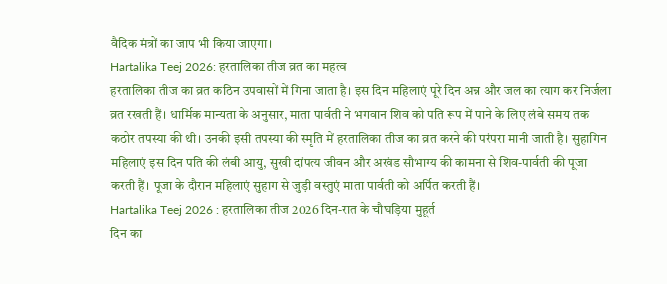वैदिक मंत्रों का जाप भी किया जाएगा।
Hartalika Teej 2026: हरतालिका तीज व्रत का महत्व
हरतालिका तीज का व्रत कठिन उपवासों में गिना जाता है। इस दिन महिलाएं पूरे दिन अन्न और जल का त्याग कर निर्जला व्रत रखती हैं। धार्मिक मान्यता के अनुसार, माता पार्वती ने भगवान शिव को पति रूप में पाने के लिए लंबे समय तक कठोर तपस्या की थी। उनकी इसी तपस्या की स्मृति में हरतालिका तीज का व्रत करने की परंपरा मानी जाती है। सुहागिन महिलाएं इस दिन पति की लंबी आयु, सुखी दांपत्य जीवन और अखंड सौभाग्य की कामना से शिव-पार्वती की पूजा करती हैं। पूजा के दौरान महिलाएं सुहाग से जुड़ी वस्तुएं माता पार्वती को अर्पित करती हैं।
Hartalika Teej 2026 : हरतालिका तीज 2026 दिन-रात के चौघड़िया मुहूर्त
दिन का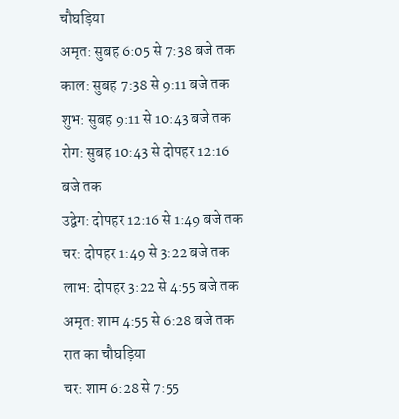चौघड़िया
अमृत: सुबह 6:05 से 7:38 बजे तक
काल: सुबह 7:38 से 9:11 बजे तक
शुभ: सुबह 9:11 से 10:43 बजे तक
रोग: सुबह 10:43 से दोपहर 12:16 बजे तक
उद्वेग: दोपहर 12:16 से 1:49 बजे तक
चर: दोपहर 1:49 से 3:22 बजे तक
लाभ: दोपहर 3:22 से 4:55 बजे तक
अमृत: शाम 4:55 से 6:28 बजे तक
रात का चौघड़िया
चर: शाम 6:28 से 7:55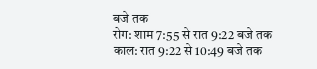बजे तक
रोग: शाम 7:55 से रात 9:22 बजे तक
काल: रात 9:22 से 10:49 बजे तक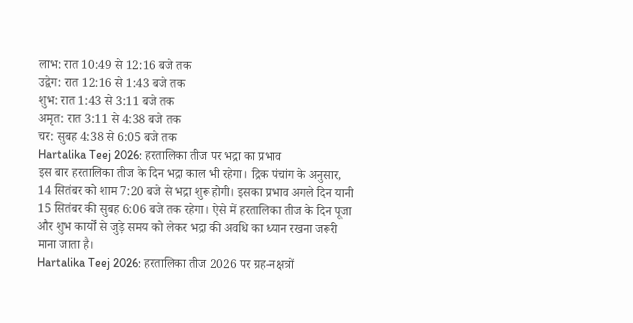लाभ: रात 10:49 से 12:16 बजे तक
उद्वेग: रात 12:16 से 1:43 बजे तक
शुभ: रात 1:43 से 3:11 बजे तक
अमृत: रात 3:11 से 4:38 बजे तक
चर: सुबह 4:38 से 6:05 बजे तक
Hartalika Teej 2026: हरतालिका तीज पर भद्रा का प्रभाव
इस बार हरतालिका तीज के दिन भद्रा काल भी रहेगा। द्रिक पंचांग के अनुसार, 14 सितंबर को शाम 7:20 बजे से भद्रा शुरू होगी। इसका प्रभाव अगले दिन यानी 15 सितंबर की सुबह 6:06 बजे तक रहेगा। ऐसे में हरतालिका तीज के दिन पूजा और शुभ कार्यों से जुड़े समय को लेकर भद्रा की अवधि का ध्यान रखना जरूरी माना जाता है।
Hartalika Teej 2026: हरतालिका तीज 2026 पर ग्रह-नक्षत्रों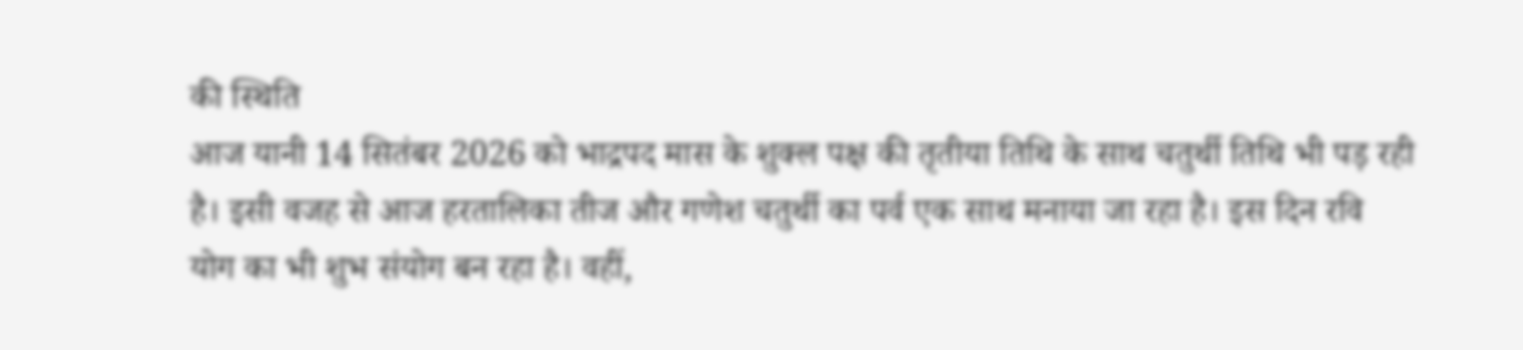की स्थिति
आज यानी 14 सितंबर 2026 को भाद्रपद मास के शुक्ल पक्ष की तृतीया तिथि के साथ चतुर्थी तिथि भी पड़ रही है। इसी वजह से आज हरतालिका तीज और गणेश चतुर्थी का पर्व एक साथ मनाया जा रहा है। इस दिन रवि योग का भी शुभ संयोग बन रहा है। वहीं,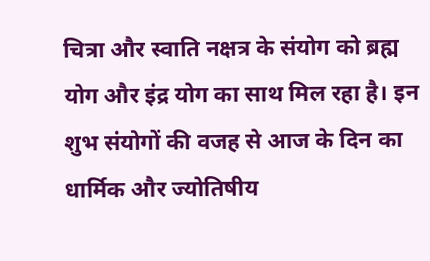चित्रा और स्वाति नक्षत्र के संयोग को ब्रह्म योग और इंद्र योग का साथ मिल रहा है। इन शुभ संयोगों की वजह से आज के दिन का धार्मिक और ज्योतिषीय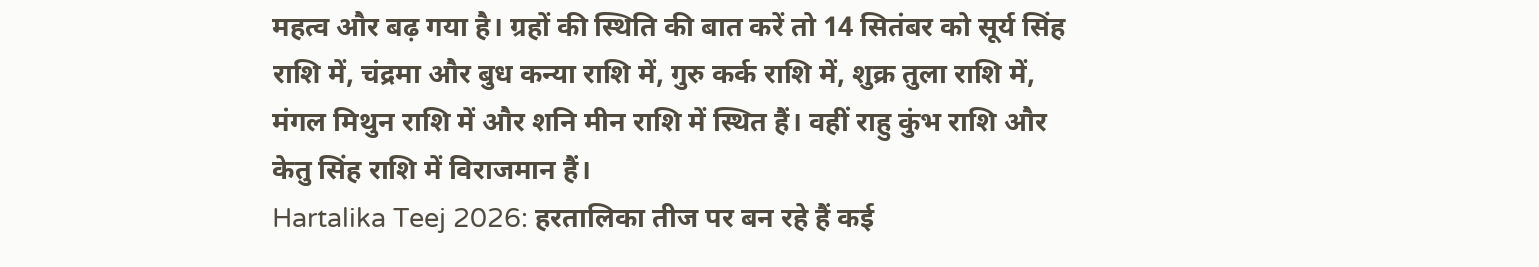महत्व और बढ़ गया है। ग्रहों की स्थिति की बात करें तो 14 सितंबर को सूर्य सिंह राशि में, चंद्रमा और बुध कन्या राशि में, गुरु कर्क राशि में, शुक्र तुला राशि में, मंगल मिथुन राशि में और शनि मीन राशि में स्थित हैं। वहीं राहु कुंभ राशि और केतु सिंह राशि में विराजमान हैं।
Hartalika Teej 2026: हरतालिका तीज पर बन रहे हैं कई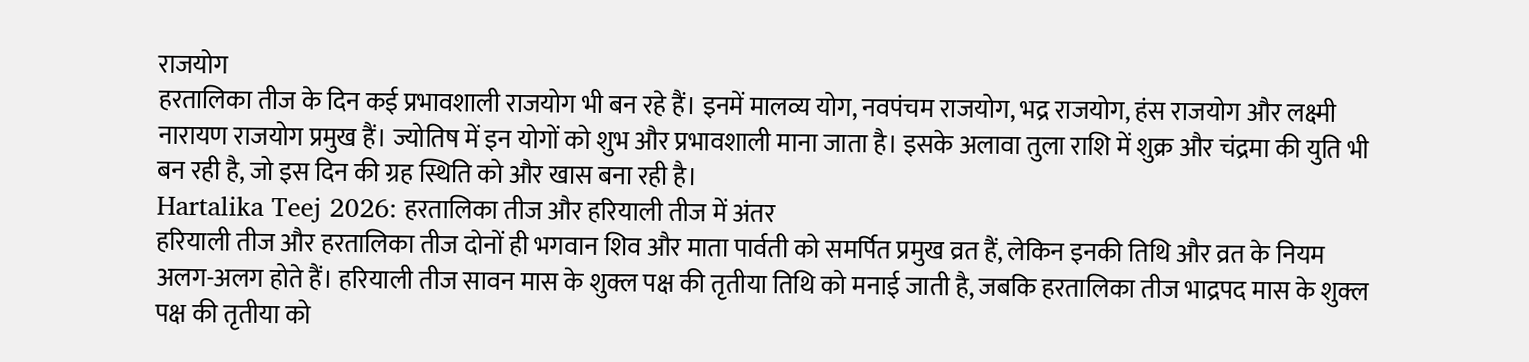राजयोग
हरतालिका तीज के दिन कई प्रभावशाली राजयोग भी बन रहे हैं। इनमें मालव्य योग, नवपंचम राजयोग, भद्र राजयोग, हंस राजयोग और लक्ष्मी नारायण राजयोग प्रमुख हैं। ज्योतिष में इन योगों को शुभ और प्रभावशाली माना जाता है। इसके अलावा तुला राशि में शुक्र और चंद्रमा की युति भी बन रही है, जो इस दिन की ग्रह स्थिति को और खास बना रही है।
Hartalika Teej 2026: हरतालिका तीज और हरियाली तीज में अंतर
हरियाली तीज और हरतालिका तीज दोनों ही भगवान शिव और माता पार्वती को समर्पित प्रमुख व्रत हैं, लेकिन इनकी तिथि और व्रत के नियम अलग-अलग होते हैं। हरियाली तीज सावन मास के शुक्ल पक्ष की तृतीया तिथि को मनाई जाती है, जबकि हरतालिका तीज भाद्रपद मास के शुक्ल पक्ष की तृतीया को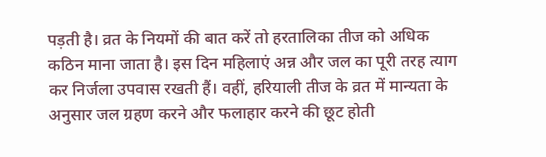पड़ती है। व्रत के नियमों की बात करें तो हरतालिका तीज को अधिक कठिन माना जाता है। इस दिन महिलाएं अन्न और जल का पूरी तरह त्याग कर निर्जला उपवास रखती हैं। वहीं, हरियाली तीज के व्रत में मान्यता के अनुसार जल ग्रहण करने और फलाहार करने की छूट होती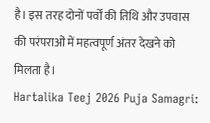है। इस तरह दोनों पर्वों की तिथि और उपवास की परंपराओं में महत्वपूर्ण अंतर देखने को मिलता है।
Hartalika Teej 2026 Puja Samagri: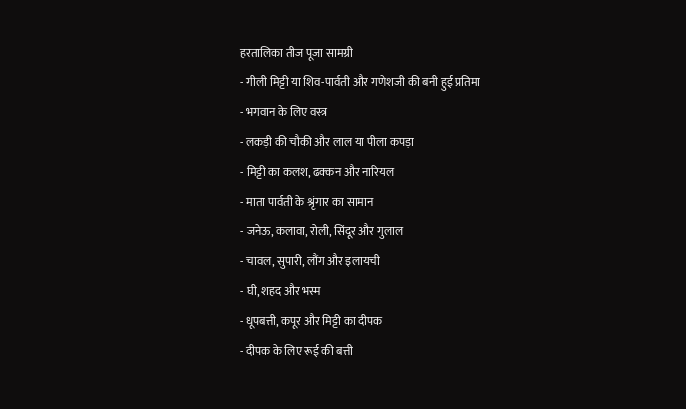हरतालिका तीज पूजा सामग्री
- गीली मिट्टी या शिव-पार्वती और गणेशजी की बनी हुई प्रतिमा
- भगवान के लिए वस्त्र
- लकड़ी की चौकी और लाल या पीला कपड़ा
- मिट्टी का कलश, ढक्कन और नारियल
- माता पार्वती के श्रृंगार का सामान
- जनेऊ, कलावा, रोली, सिंदूर और गुलाल
- चावल, सुपारी, लौंग और इलायची
- घी, शहद और भस्म
- धूपबत्ती, कपूर और मिट्टी का दीपक
- दीपक के लिए रूई की बत्ती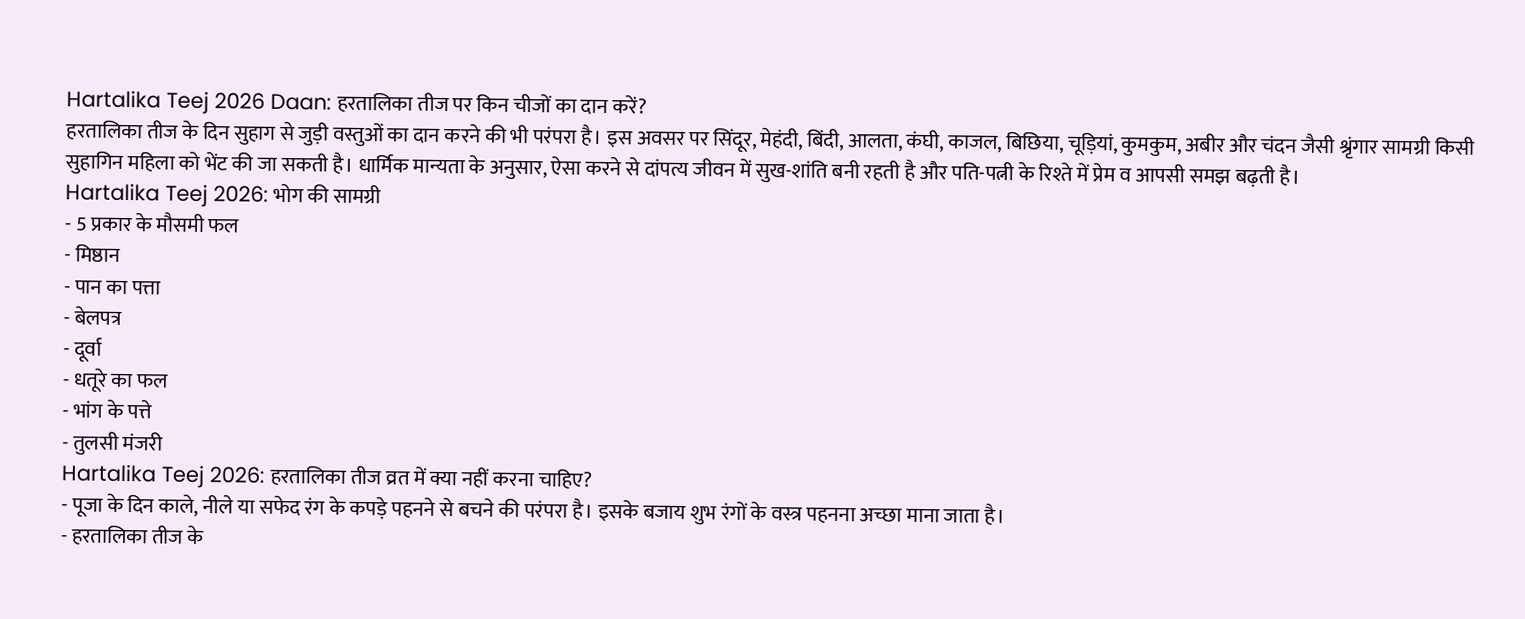Hartalika Teej 2026 Daan: हरतालिका तीज पर किन चीजों का दान करें?
हरतालिका तीज के दिन सुहाग से जुड़ी वस्तुओं का दान करने की भी परंपरा है। इस अवसर पर सिंदूर, मेहंदी, बिंदी, आलता, कंघी, काजल, बिछिया, चूड़ियां, कुमकुम, अबीर और चंदन जैसी श्रृंगार सामग्री किसी सुहागिन महिला को भेंट की जा सकती है। धार्मिक मान्यता के अनुसार, ऐसा करने से दांपत्य जीवन में सुख-शांति बनी रहती है और पति-पत्नी के रिश्ते में प्रेम व आपसी समझ बढ़ती है।
Hartalika Teej 2026: भोग की सामग्री
- 5 प्रकार के मौसमी फल
- मिष्ठान
- पान का पत्ता
- बेलपत्र
- दूर्वा
- धतूरे का फल
- भांग के पत्ते
- तुलसी मंजरी
Hartalika Teej 2026: हरतालिका तीज व्रत में क्या नहीं करना चाहिए?
- पूजा के दिन काले, नीले या सफेद रंग के कपड़े पहनने से बचने की परंपरा है। इसके बजाय शुभ रंगों के वस्त्र पहनना अच्छा माना जाता है।
- हरतालिका तीज के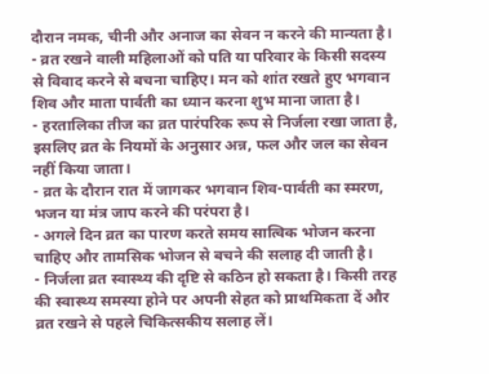दौरान नमक, चीनी और अनाज का सेवन न करने की मान्यता है।
- व्रत रखने वाली महिलाओं को पति या परिवार के किसी सदस्य से विवाद करने से बचना चाहिए। मन को शांत रखते हुए भगवान शिव और माता पार्वती का ध्यान करना शुभ माना जाता है।
- हरतालिका तीज का व्रत पारंपरिक रूप से निर्जला रखा जाता है, इसलिए व्रत के नियमों के अनुसार अन्न, फल और जल का सेवन नहीं किया जाता।
- व्रत के दौरान रात में जागकर भगवान शिव-पार्वती का स्मरण, भजन या मंत्र जाप करने की परंपरा है।
- अगले दिन व्रत का पारण करते समय सात्विक भोजन करना चाहिए और तामसिक भोजन से बचने की सलाह दी जाती है।
- निर्जला व्रत स्वास्थ्य की दृष्टि से कठिन हो सकता है। किसी तरह की स्वास्थ्य समस्या होने पर अपनी सेहत को प्राथमिकता दें और व्रत रखने से पहले चिकित्सकीय सलाह लें।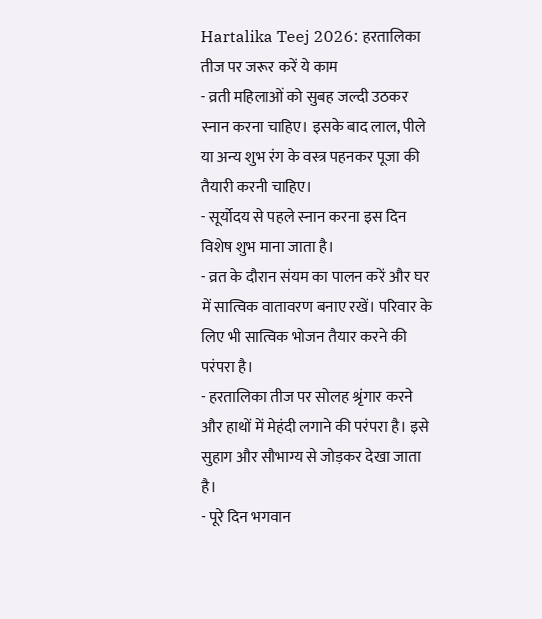Hartalika Teej 2026: हरतालिका तीज पर जरूर करें ये काम
- व्रती महिलाओं को सुबह जल्दी उठकर स्नान करना चाहिए। इसके बाद लाल, पीले या अन्य शुभ रंग के वस्त्र पहनकर पूजा की तैयारी करनी चाहिए।
- सूर्योदय से पहले स्नान करना इस दिन विशेष शुभ माना जाता है।
- व्रत के दौरान संयम का पालन करें और घर में सात्विक वातावरण बनाए रखें। परिवार के लिए भी सात्विक भोजन तैयार करने की परंपरा है।
- हरतालिका तीज पर सोलह श्रृंगार करने और हाथों में मेहंदी लगाने की परंपरा है। इसे सुहाग और सौभाग्य से जोड़कर देखा जाता है।
- पूरे दिन भगवान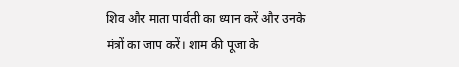शिव और माता पार्वती का ध्यान करें और उनके मंत्रों का जाप करें। शाम की पूजा के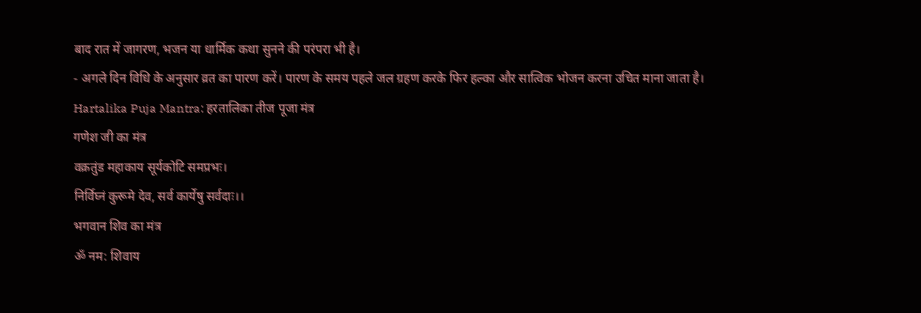बाद रात में जागरण, भजन या धार्मिक कथा सुनने की परंपरा भी है।
- अगले दिन विधि के अनुसार व्रत का पारण करें। पारण के समय पहले जल ग्रहण करके फिर हल्का और सात्विक भोजन करना उचित माना जाता है।
Hartalika Puja Mantra: हरतालिका तीज पूजा मंत्र
गणेश जी का मंत्र
वक्रतुंड महाकाय सूर्यकोटि समप्रभः।
निर्विघ्नं कुरूमे देव, सर्व कार्येषु सर्वदाः।।
भगवान शिव का मंत्र
ॐ नम: शिवाय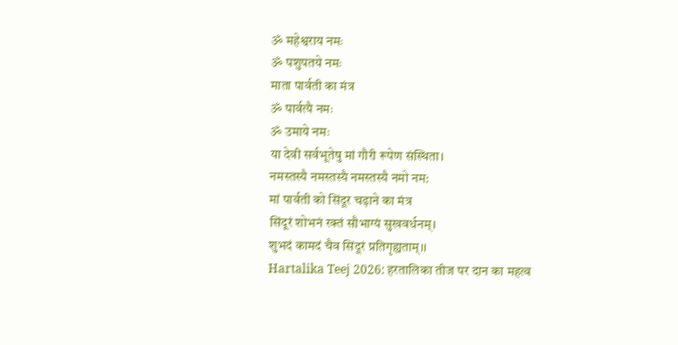ॐ महेश्वराय नमः
ॐ पशुपतये नमः
माता पार्वती का मंत्र
ॐ पार्वत्यै नमः
ॐ उमाये नमः
या देवी सर्वभूतेषु मां गौरी रूपेण संस्थिता।
नमस्तस्यै नमस्तस्यै नमस्तस्यै नमो नम:
मां पार्वती को सिंदूर चढ़ाने का मंत्र
सिंदूरं शोभनं रक्तं सौभाग्यं सुखवर्धनम्।
शुभदं कामदं चैव सिंदूरं प्रतिगृह्यताम्।।
Hartalika Teej 2026: हरतालिका तीज पर दान का महत्व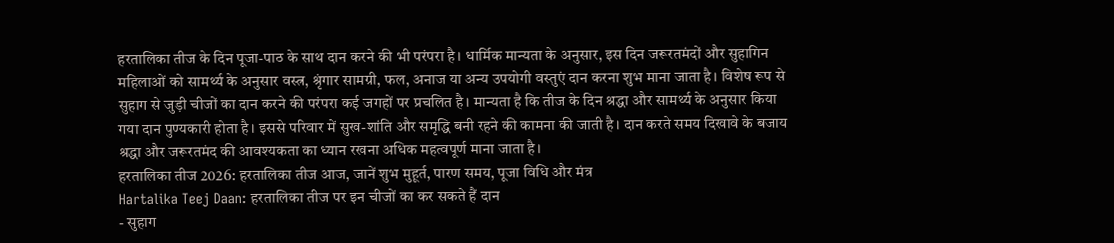हरतालिका तीज के दिन पूजा-पाठ के साथ दान करने की भी परंपरा है। धार्मिक मान्यता के अनुसार, इस दिन जरूरतमंदों और सुहागिन महिलाओं को सामर्थ्य के अनुसार वस्त्र, श्रृंगार सामग्री, फल, अनाज या अन्य उपयोगी वस्तुएं दान करना शुभ माना जाता है। विशेष रूप से सुहाग से जुड़ी चीजों का दान करने की परंपरा कई जगहों पर प्रचलित है। मान्यता है कि तीज के दिन श्रद्धा और सामर्थ्य के अनुसार किया गया दान पुण्यकारी होता है। इससे परिवार में सुख-शांति और समृद्धि बनी रहने की कामना की जाती है। दान करते समय दिखावे के बजाय श्रद्धा और जरूरतमंद की आवश्यकता का ध्यान रखना अधिक महत्वपूर्ण माना जाता है।
हरतालिका तीज 2026: हरतालिका तीज आज, जानें शुभ मुहूर्त, पारण समय, पूजा विधि और मंत्र
Hartalika Teej Daan: हरतालिका तीज पर इन चीजों का कर सकते हैं दान
- सुहाग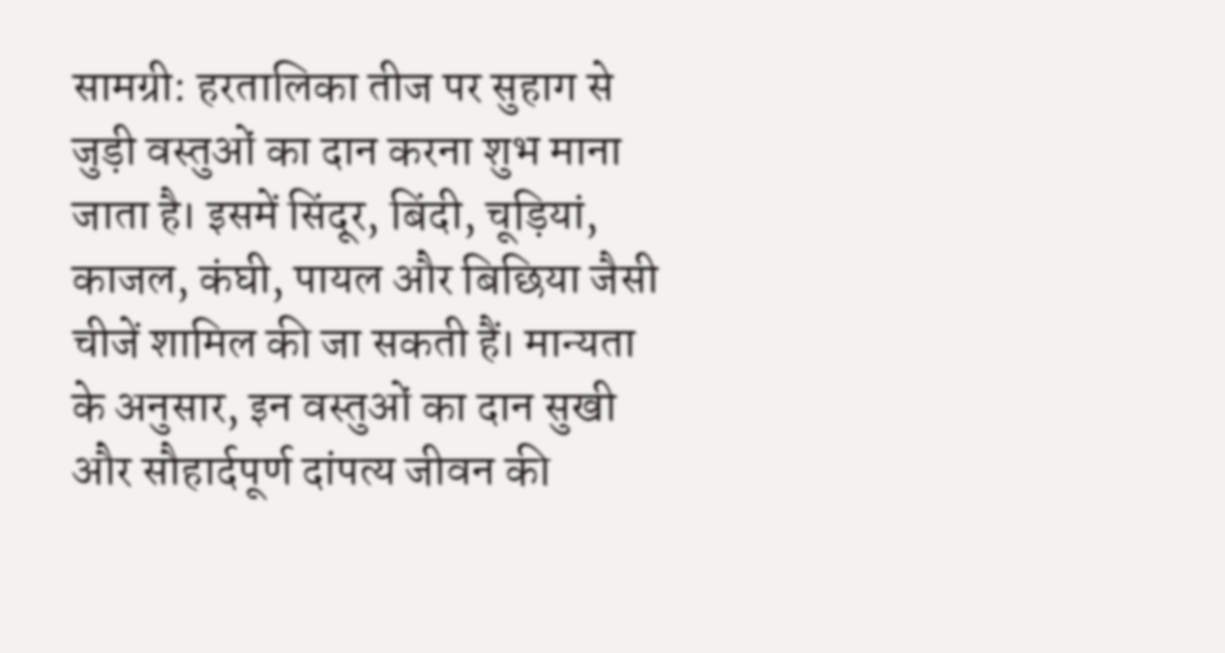सामग्री: हरतालिका तीज पर सुहाग से जुड़ी वस्तुओं का दान करना शुभ माना जाता है। इसमें सिंदूर, बिंदी, चूड़ियां, काजल, कंघी, पायल और बिछिया जैसी चीजें शामिल की जा सकती हैं। मान्यता के अनुसार, इन वस्तुओं का दान सुखी और सौहार्दपूर्ण दांपत्य जीवन की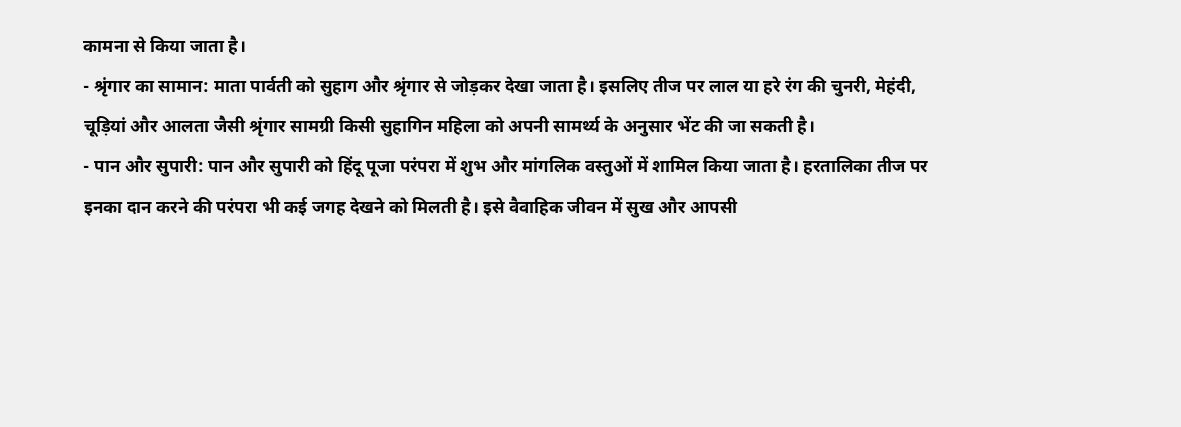कामना से किया जाता है।
- श्रृंगार का सामान: माता पार्वती को सुहाग और श्रृंगार से जोड़कर देखा जाता है। इसलिए तीज पर लाल या हरे रंग की चुनरी, मेहंदी, चूड़ियां और आलता जैसी श्रृंगार सामग्री किसी सुहागिन महिला को अपनी सामर्थ्य के अनुसार भेंट की जा सकती है।
- पान और सुपारी: पान और सुपारी को हिंदू पूजा परंपरा में शुभ और मांगलिक वस्तुओं में शामिल किया जाता है। हरतालिका तीज पर इनका दान करने की परंपरा भी कई जगह देखने को मिलती है। इसे वैवाहिक जीवन में सुख और आपसी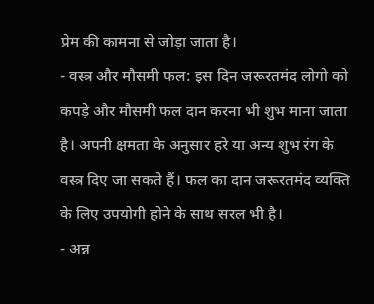प्रेम की कामना से जोड़ा जाता है।
- वस्त्र और मौसमी फल: इस दिन जरूरतमंद लोगो को कपड़े और मौसमी फल दान करना भी शुभ माना जाता है। अपनी क्षमता के अनुसार हरे या अन्य शुभ रंग के वस्त्र दिए जा सकते हैं। फल का दान जरूरतमंद व्यक्ति के लिए उपयोगी होने के साथ सरल भी है।
- अन्न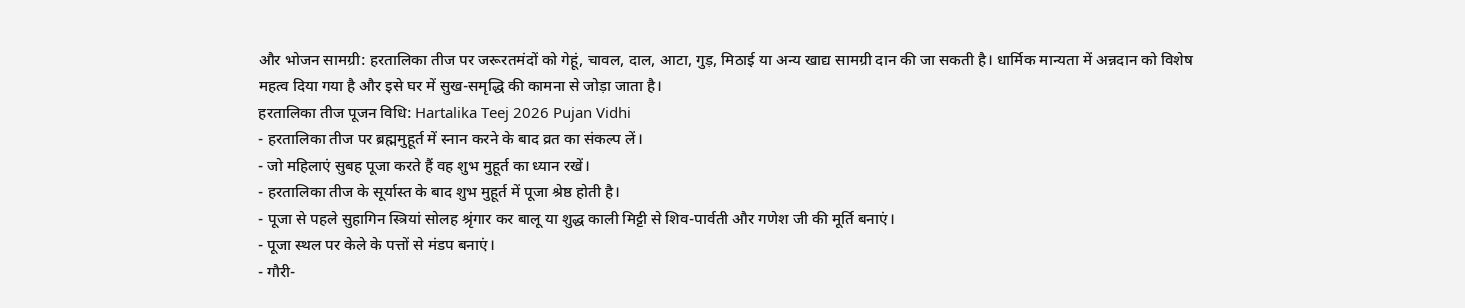और भोजन सामग्री: हरतालिका तीज पर जरूरतमंदों को गेहूं, चावल, दाल, आटा, गुड़, मिठाई या अन्य खाद्य सामग्री दान की जा सकती है। धार्मिक मान्यता में अन्नदान को विशेष महत्व दिया गया है और इसे घर में सुख-समृद्धि की कामना से जोड़ा जाता है।
हरतालिका तीज पूजन विधि: Hartalika Teej 2026 Pujan Vidhi
- हरतालिका तीज पर ब्रह्ममुहूर्त में स्नान करने के बाद व्रत का संकल्प लें।
- जो महिलाएं सुबह पूजा करते हैं वह शुभ मुहूर्त का ध्यान रखें।
- हरतालिका तीज के सूर्यास्त के बाद शुभ मुहूर्त में पूजा श्रेष्ठ होती है।
- पूजा से पहले सुहागिन स्त्रियां सोलह श्रृंगार कर बालू या शुद्ध काली मिट्टी से शिव-पार्वती और गणेश जी की मूर्ति बनाएं।
- पूजा स्थल पर केले के पत्तों से मंडप बनाएं।
- गौरी-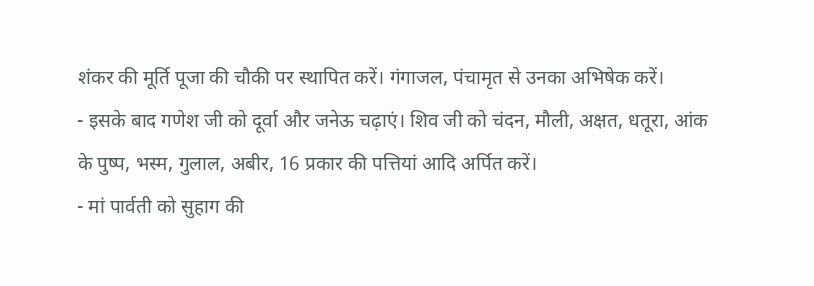शंकर की मूर्ति पूजा की चौकी पर स्थापित करें। गंगाजल, पंचामृत से उनका अभिषेक करें।
- इसके बाद गणेश जी को दूर्वा और जनेऊ चढ़ाएं। शिव जी को चंदन, मौली, अक्षत, धतूरा, आंक के पुष्प, भस्म, गुलाल, अबीर, 16 प्रकार की पत्तियां आदि अर्पित करें।
- मां पार्वती को सुहाग की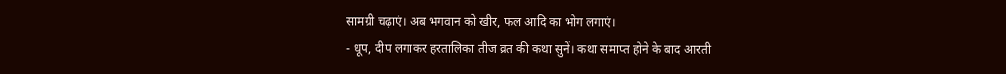सामग्री चढ़ाएं। अब भगवान को खीर, फल आदि का भोग लगाएं।
- धूप, दीप लगाकर हरतालिका तीज व्रत की कथा सुनें। कथा समाप्त होने के बाद आरती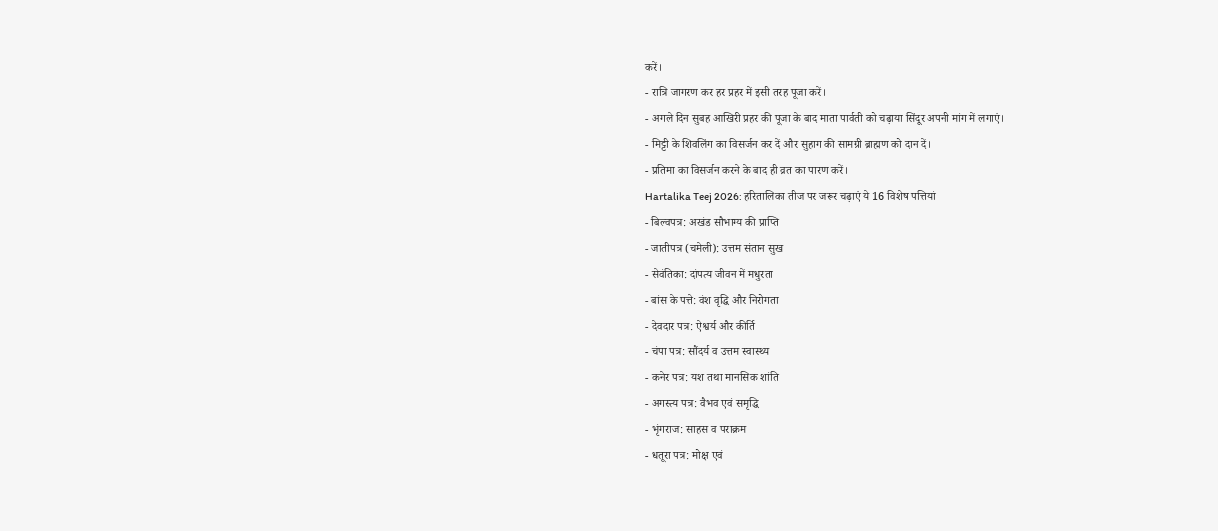करें।
- रात्रि जागरण कर हर प्रहर में इसी तरह पूजा करें।
- अगले दिन सुबह आखिरी प्रहर की पूजा के बाद माता पार्वती को चढ़ाया सिंदूर अपनी मांग में लगाएं।
- मिट्टी के शिवलिंग का विसर्जन कर दें और सुहाग की सामग्री ब्राह्मण को दान दें।
- प्रतिमा का विसर्जन करने के बाद ही व्रत का पारण करें।
Hartalika Teej 2026: हरितालिका तीज पर जरूर चढ़ाएं ये 16 विशेष पत्तियां
- बिल्वपत्र: अखंड सौभाग्य की प्राप्ति
- जातीपत्र (चमेली): उत्तम संतान सुख
- सेवंतिका: दांपत्य जीवन में मधुरता
- बांस के पत्ते: वंश वृद्धि और निरोगता
- देवदार पत्र: ऐश्वर्य और कीर्ति
- चंपा पत्र: सौंदर्य व उत्तम स्वास्थ्य
- कनेर पत्र: यश तथा मानसिक शांति
- अगस्त्य पत्र: वैभव एवं समृद्धि
- भृंगराज: साहस व पराक्रम
- धतूरा पत्र: मोक्ष एवं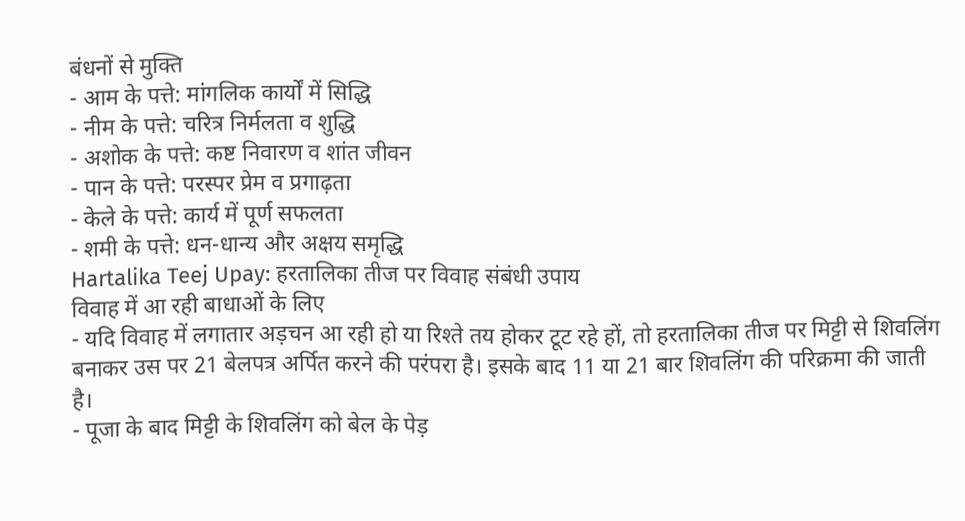बंधनों से मुक्ति
- आम के पत्ते: मांगलिक कार्यों में सिद्धि
- नीम के पत्ते: चरित्र निर्मलता व शुद्धि
- अशोक के पत्ते: कष्ट निवारण व शांत जीवन
- पान के पत्ते: परस्पर प्रेम व प्रगाढ़ता
- केले के पत्ते: कार्य में पूर्ण सफलता
- शमी के पत्ते: धन-धान्य और अक्षय समृद्धि
Hartalika Teej Upay: हरतालिका तीज पर विवाह संबंधी उपाय
विवाह में आ रही बाधाओं के लिए
- यदि विवाह में लगातार अड़चन आ रही हो या रिश्ते तय होकर टूट रहे हों, तो हरतालिका तीज पर मिट्टी से शिवलिंग बनाकर उस पर 21 बेलपत्र अर्पित करने की परंपरा है। इसके बाद 11 या 21 बार शिवलिंग की परिक्रमा की जाती है।
- पूजा के बाद मिट्टी के शिवलिंग को बेल के पेड़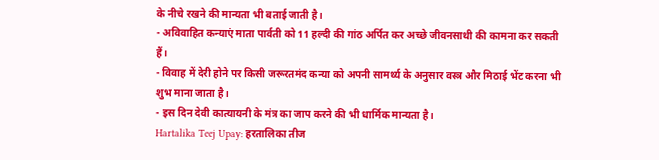के नीचे रखने की मान्यता भी बताई जाती है।
- अविवाहित कन्याएं माता पार्वती को 11 हल्दी की गांठ अर्पित कर अच्छे जीवनसाथी की कामना कर सकती हैं।
- विवाह में देरी होने पर किसी जरूरतमंद कन्या को अपनी सामर्थ्य के अनुसार वस्त्र और मिठाई भेंट करना भी शुभ माना जाता है।
- इस दिन देवी कात्यायनी के मंत्र का जाप करने की भी धार्मिक मान्यता है।
Hartalika Teej Upay: हरतालिका तीज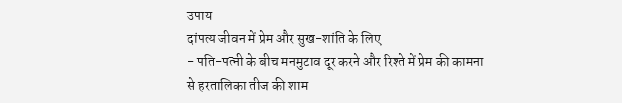उपाय
दांपत्य जीवन में प्रेम और सुख-शांति के लिए
- पति-पत्नी के बीच मनमुटाव दूर करने और रिश्ते में प्रेम की कामना से हरतालिका तीज की शाम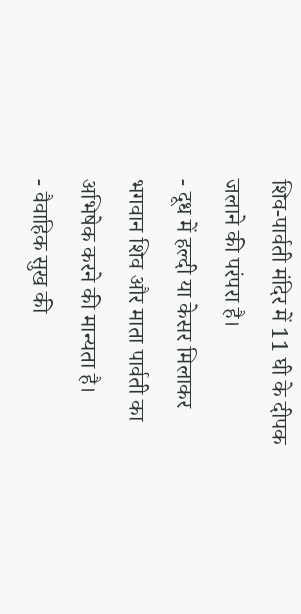शिव-पार्वती मंदिर में 11 घी के दीपक जलाने की परंपरा है।
- दूध में हल्दी या केसर मिलाकर भगवान शिव और माता पार्वती का अभिषेक करने की मान्यता है।
- वैवाहिक सुख की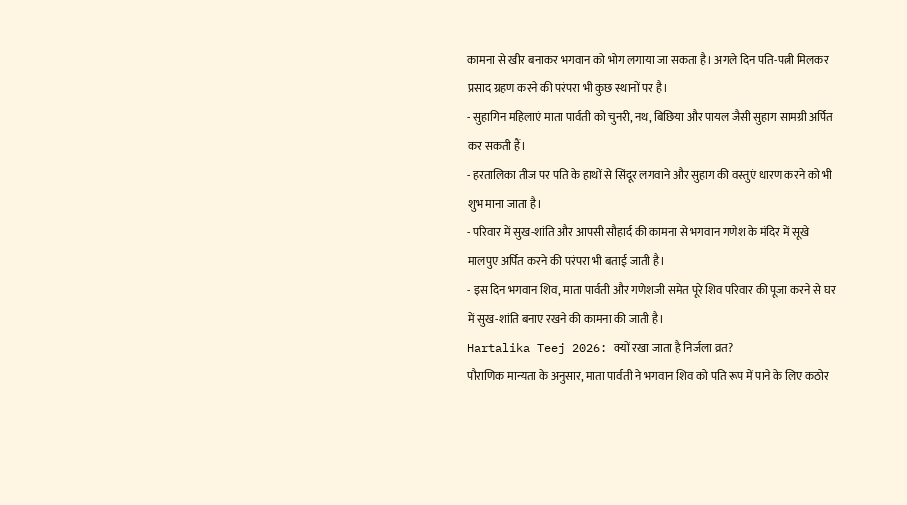कामना से खीर बनाकर भगवान को भोग लगाया जा सकता है। अगले दिन पति-पत्नी मिलकर प्रसाद ग्रहण करने की परंपरा भी कुछ स्थानों पर है।
- सुहागिन महिलाएं माता पार्वती को चुनरी, नथ, बिछिया और पायल जैसी सुहाग सामग्री अर्पित कर सकती हैं।
- हरतालिका तीज पर पति के हाथों से सिंदूर लगवाने और सुहाग की वस्तुएं धारण करने को भी शुभ माना जाता है।
- परिवार में सुख-शांति और आपसी सौहार्द की कामना से भगवान गणेश के मंदिर में सूखे मालपुए अर्पित करने की परंपरा भी बताई जाती है।
- इस दिन भगवान शिव, माता पार्वती और गणेशजी समेत पूरे शिव परिवार की पूजा करने से घर में सुख-शांति बनाए रखने की कामना की जाती है।
Hartalika Teej 2026: क्यों रखा जाता है निर्जला व्रत?
पौराणिक मान्यता के अनुसार, माता पार्वती ने भगवान शिव को पति रूप में पाने के लिए कठोर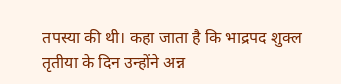तपस्या की थी। कहा जाता है कि भाद्रपद शुक्ल तृतीया के दिन उन्होंने अन्न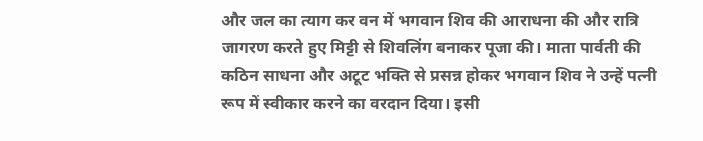और जल का त्याग कर वन में भगवान शिव की आराधना की और रात्रि जागरण करते हुए मिट्टी से शिवलिंग बनाकर पूजा की। माता पार्वती की कठिन साधना और अटूट भक्ति से प्रसन्न होकर भगवान शिव ने उन्हें पत्नी रूप में स्वीकार करने का वरदान दिया। इसी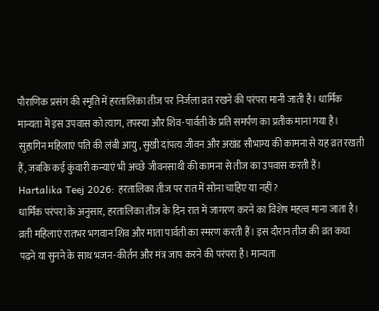पौराणिक प्रसंग की स्मृति में हरतालिका तीज पर निर्जला व्रत रखने की परंपरा मानी जाती है। धार्मिक मान्यता में इस उपवास को त्याग, तपस्या और शिव-पार्वती के प्रति समर्पण का प्रतीक माना गया है। सुहागिन महिलाएं पति की लंबी आयु, सुखी दांपत्य जीवन और अखंड सौभाग्य की कामना से यह व्रत रखती हैं, जबकि कई कुंवारी कन्याएं भी अच्छे जीवनसाथी की कामना से तीज का उपवास करती हैं।
Hartalika Teej 2026: हरतालिका तीज पर रात में सोना चाहिए या नहीं?
धार्मिक परंपरा के अनुसार, हरतालिका तीज के दिन रात में जागरण करने का विशेष महत्व माना जाता है। व्रती महिलाएं रातभर भगवान शिव और माता पार्वती का स्मरण करती हैं। इस दौरान तीज की व्रत कथा पढ़ने या सुनने के साथ भजन-कीर्तन और मंत्र जाप करने की परंपरा है। मान्यता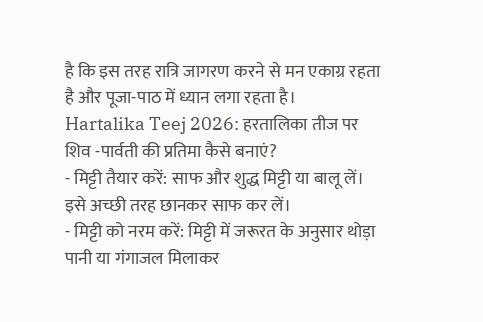है कि इस तरह रात्रि जागरण करने से मन एकाग्र रहता है और पूजा-पाठ में ध्यान लगा रहता है।
Hartalika Teej 2026: हरतालिका तीज पर शिव -पार्वती की प्रतिमा कैसे बनाएं?
- मिट्टी तैयार करें: साफ और शुद्ध मिट्टी या बालू लें। इसे अच्छी तरह छानकर साफ कर लें।
- मिट्टी को नरम करें: मिट्टी में जरूरत के अनुसार थोड़ा पानी या गंगाजल मिलाकर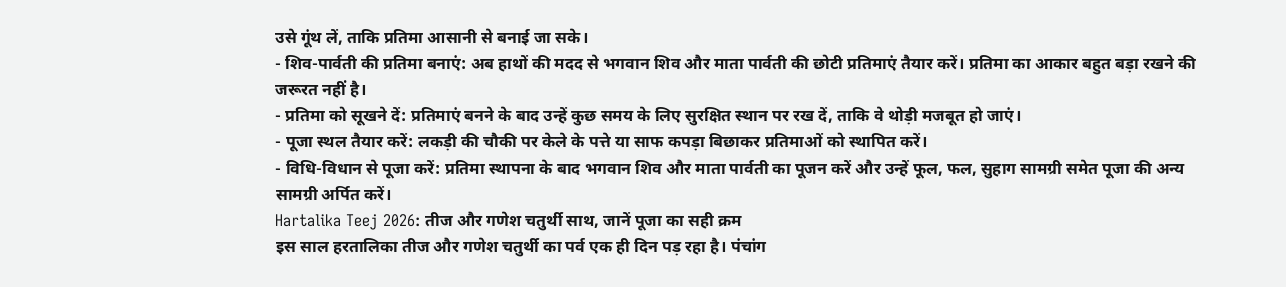उसे गूंथ लें, ताकि प्रतिमा आसानी से बनाई जा सके।
- शिव-पार्वती की प्रतिमा बनाएं: अब हाथों की मदद से भगवान शिव और माता पार्वती की छोटी प्रतिमाएं तैयार करें। प्रतिमा का आकार बहुत बड़ा रखने की जरूरत नहीं है।
- प्रतिमा को सूखने दें: प्रतिमाएं बनने के बाद उन्हें कुछ समय के लिए सुरक्षित स्थान पर रख दें, ताकि वे थोड़ी मजबूत हो जाएं।
- पूजा स्थल तैयार करें: लकड़ी की चौकी पर केले के पत्ते या साफ कपड़ा बिछाकर प्रतिमाओं को स्थापित करें।
- विधि-विधान से पूजा करें: प्रतिमा स्थापना के बाद भगवान शिव और माता पार्वती का पूजन करें और उन्हें फूल, फल, सुहाग सामग्री समेत पूजा की अन्य सामग्री अर्पित करें।
Hartalika Teej 2026: तीज और गणेश चतुर्थी साथ, जानें पूजा का सही क्रम
इस साल हरतालिका तीज और गणेश चतुर्थी का पर्व एक ही दिन पड़ रहा है। पंचांग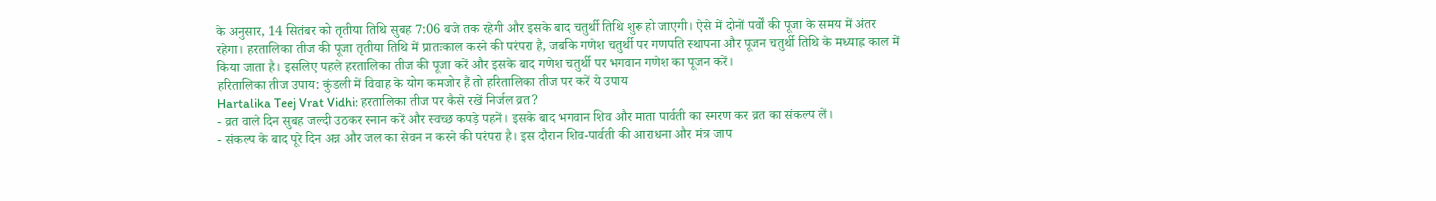के अनुसार, 14 सितंबर को तृतीया तिथि सुबह 7:06 बजे तक रहेगी और इसके बाद चतुर्थी तिथि शुरू हो जाएगी। ऐसे में दोनों पर्वों की पूजा के समय में अंतर रहेगा। हरतालिका तीज की पूजा तृतीया तिथि में प्रातःकाल करने की परंपरा है, जबकि गणेश चतुर्थी पर गणपति स्थापना और पूजन चतुर्थी तिथि के मध्याह्न काल में किया जाता है। इसलिए पहले हरतालिका तीज की पूजा करें और इसके बाद गणेश चतुर्थी पर भगवान गणेश का पूजन करें।
हरितालिका तीज उपाय: कुंडली में विवाह के योग कमजोर हैं तो हरितालिका तीज पर करें ये उपाय
Hartalika Teej Vrat Vidhi: हरतालिका तीज पर कैसे रखें निर्जल व्रत?
- व्रत वाले दिन सुबह जल्दी उठकर स्नान करें और स्वच्छ कपड़े पहनें। इसके बाद भगवान शिव और माता पार्वती का स्मरण कर व्रत का संकल्प लें।
- संकल्प के बाद पूरे दिन अन्न और जल का सेवन न करने की परंपरा है। इस दौरान शिव-पार्वती की आराधना और मंत्र जाप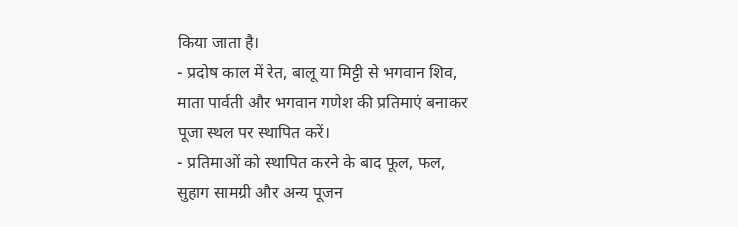किया जाता है।
- प्रदोष काल में रेत, बालू या मिट्टी से भगवान शिव, माता पार्वती और भगवान गणेश की प्रतिमाएं बनाकर पूजा स्थल पर स्थापित करें।
- प्रतिमाओं को स्थापित करने के बाद फूल, फल, सुहाग सामग्री और अन्य पूजन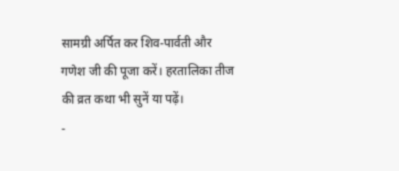सामग्री अर्पित कर शिव-पार्वती और गणेश जी की पूजा करें। हरतालिका तीज की व्रत कथा भी सुनें या पढ़ें।
-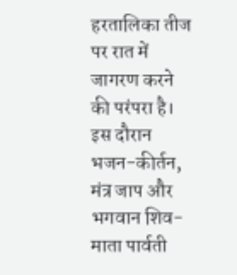हरतालिका तीज पर रात में जागरण करने की परंपरा है। इस दौरान भजन-कीर्तन, मंत्र जाप और भगवान शिव-माता पार्वती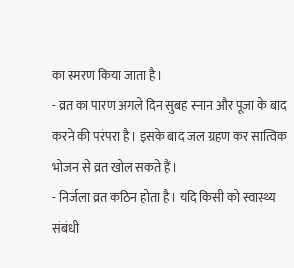का स्मरण किया जाता है।
- व्रत का पारण अगले दिन सुबह स्नान और पूजा के बाद करने की परंपरा है। इसके बाद जल ग्रहण कर सात्विक भोजन से व्रत खोल सकते हैं।
- निर्जला व्रत कठिन होता है। यदि किसी को स्वास्थ्य संबंधी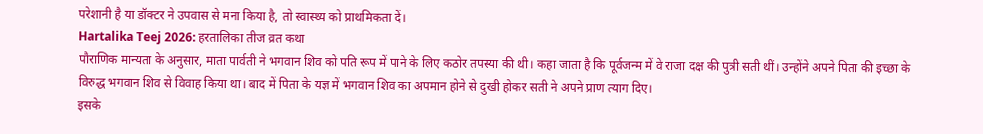परेशानी है या डॉक्टर ने उपवास से मना किया है, तो स्वास्थ्य को प्राथमिकता दें।
Hartalika Teej 2026: हरतालिका तीज व्रत कथा
पौराणिक मान्यता के अनुसार, माता पार्वती ने भगवान शिव को पति रूप में पाने के लिए कठोर तपस्या की थी। कहा जाता है कि पूर्वजन्म में वे राजा दक्ष की पुत्री सती थीं। उन्होंने अपने पिता की इच्छा के विरुद्ध भगवान शिव से विवाह किया था। बाद में पिता के यज्ञ में भगवान शिव का अपमान होने से दुखी होकर सती ने अपने प्राण त्याग दिए।
इसके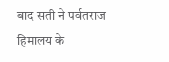बाद सती ने पर्वतराज हिमालय के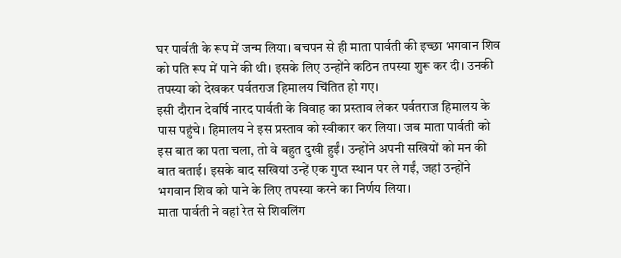घर पार्वती के रूप में जन्म लिया। बचपन से ही माता पार्वती की इच्छा भगवान शिव को पति रूप में पाने की थी। इसके लिए उन्होंने कठिन तपस्या शुरू कर दी। उनकी तपस्या को देखकर पर्वतराज हिमालय चिंतित हो गए।
इसी दौरान देवर्षि नारद पार्वती के विवाह का प्रस्ताव लेकर पर्वतराज हिमालय के पास पहुंचे। हिमालय ने इस प्रस्ताव को स्वीकार कर लिया। जब माता पार्वती को इस बात का पता चला, तो वे बहुत दुखी हुईं। उन्होंने अपनी सखियों को मन की बात बताई। इसके बाद सखियां उन्हें एक गुप्त स्थान पर ले गईं, जहां उन्होंने भगवान शिव को पाने के लिए तपस्या करने का निर्णय लिया।
माता पार्वती ने वहां रेत से शिवलिंग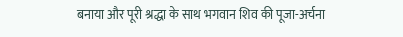बनाया और पूरी श्रद्धा के साथ भगवान शिव की पूजा-अर्चना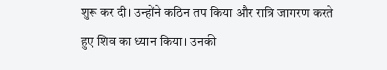शुरू कर दी। उन्होंने कठिन तप किया और रात्रि जागरण करते हुए शिव का ध्यान किया। उनकी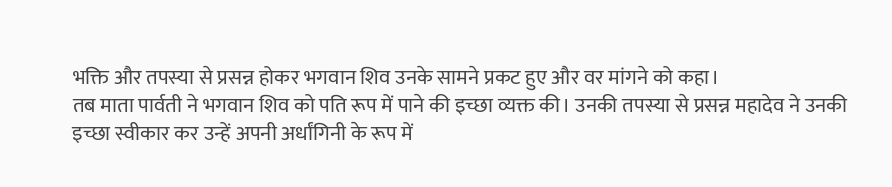भक्ति और तपस्या से प्रसन्न होकर भगवान शिव उनके सामने प्रकट हुए और वर मांगने को कहा।
तब माता पार्वती ने भगवान शिव को पति रूप में पाने की इच्छा व्यक्त की। उनकी तपस्या से प्रसन्न महादेव ने उनकी इच्छा स्वीकार कर उन्हें अपनी अर्धांगिनी के रूप में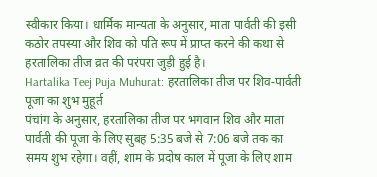स्वीकार किया। धार्मिक मान्यता के अनुसार, माता पार्वती की इसी कठोर तपस्या और शिव को पति रूप में प्राप्त करने की कथा से हरतालिका तीज व्रत की परंपरा जुड़ी हुई है।
Hartalika Teej Puja Muhurat: हरतालिका तीज पर शिव-पार्वती पूजा का शुभ मुहूर्त
पंचांग के अनुसार, हरतालिका तीज पर भगवान शिव और माता पार्वती की पूजा के लिए सुबह 5:35 बजे से 7:06 बजे तक का समय शुभ रहेगा। वहीं, शाम के प्रदोष काल में पूजा के लिए शाम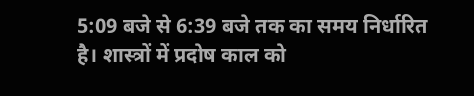5:09 बजे से 6:39 बजे तक का समय निर्धारित है। शास्त्रों में प्रदोष काल को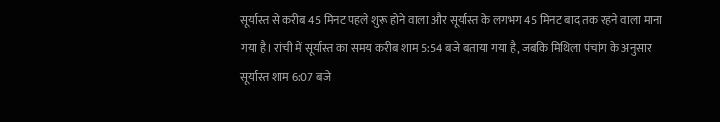सूर्यास्त से करीब 45 मिनट पहले शुरू होने वाला और सूर्यास्त के लगभग 45 मिनट बाद तक रहने वाला माना गया है। रांची में सूर्यास्त का समय करीब शाम 5:54 बजे बताया गया है, जबकि मिथिला पंचांग के अनुसार सूर्यास्त शाम 6:07 बजे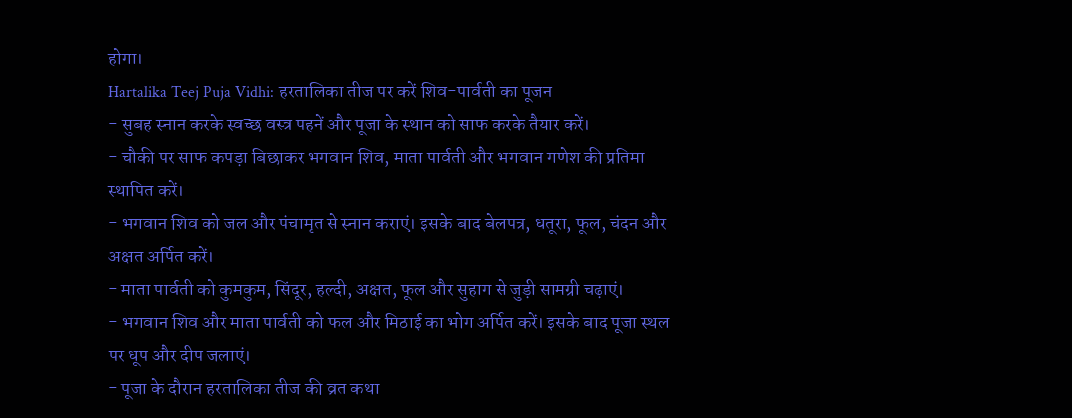होगा।
Hartalika Teej Puja Vidhi: हरतालिका तीज पर करें शिव-पार्वती का पूजन
- सुबह स्नान करके स्वच्छ वस्त्र पहनें और पूजा के स्थान को साफ करके तैयार करें।
- चौकी पर साफ कपड़ा बिछाकर भगवान शिव, माता पार्वती और भगवान गणेश की प्रतिमा स्थापित करें।
- भगवान शिव को जल और पंचामृत से स्नान कराएं। इसके बाद बेलपत्र, धतूरा, फूल, चंदन और अक्षत अर्पित करें।
- माता पार्वती को कुमकुम, सिंदूर, हल्दी, अक्षत, फूल और सुहाग से जुड़ी सामग्री चढ़ाएं।
- भगवान शिव और माता पार्वती को फल और मिठाई का भोग अर्पित करें। इसके बाद पूजा स्थल पर धूप और दीप जलाएं।
- पूजा के दौरान हरतालिका तीज की व्रत कथा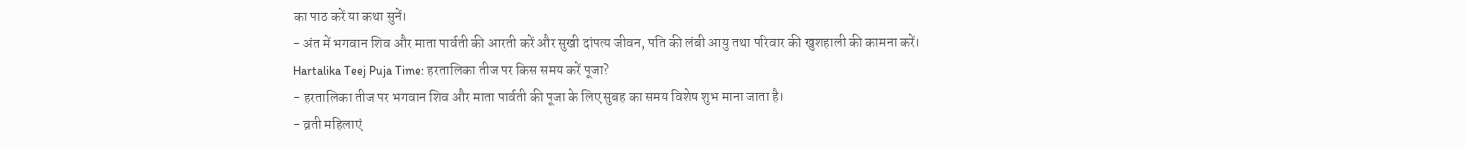का पाठ करें या कथा सुनें।
- अंत में भगवान शिव और माता पार्वती की आरती करें और सुखी दांपत्य जीवन, पति की लंबी आयु तथा परिवार की खुशहाली की कामना करें।
Hartalika Teej Puja Time: हरतालिका तीज पर किस समय करें पूजा?
- हरतालिका तीज पर भगवान शिव और माता पार्वती की पूजा के लिए सुबह का समय विशेष शुभ माना जाता है।
- व्रती महिलाएं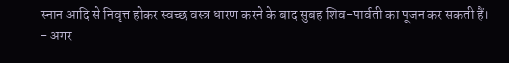स्नान आदि से निवृत्त होकर स्वच्छ वस्त्र धारण करने के बाद सुबह शिव-पार्वती का पूजन कर सकती हैं।
- अगर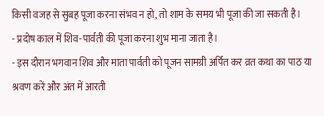किसी वजह से सुबह पूजा करना संभव न हो, तो शाम के समय भी पूजा की जा सकती है।
- प्रदोष काल में शिव-पार्वती की पूजा करना शुभ माना जाता है।
- इस दौरान भगवान शिव और माता पार्वती को पूजन सामग्री अर्पित कर व्रत कथा का पाठ या श्रवण करें और अंत में आरती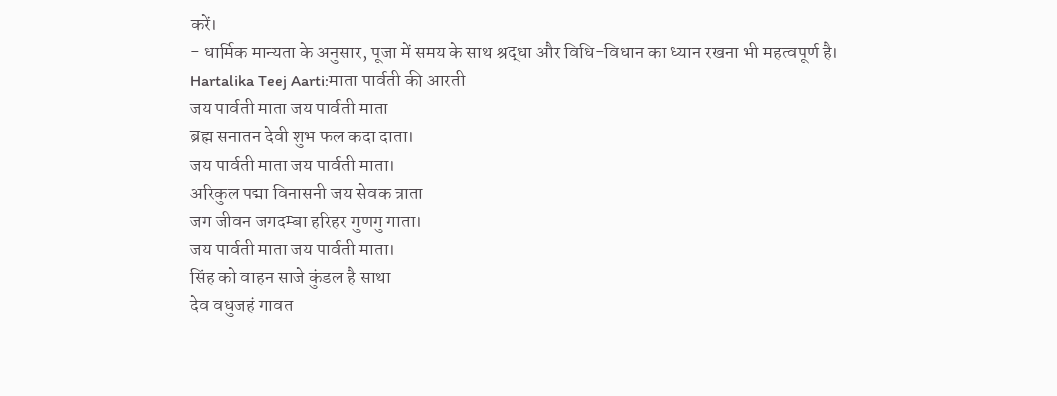करें।
- धार्मिक मान्यता के अनुसार, पूजा में समय के साथ श्रद्धा और विधि-विधान का ध्यान रखना भी महत्वपूर्ण है।
Hartalika Teej Aarti:माता पार्वती की आरती
जय पार्वती माता जय पार्वती माता
ब्रह्म सनातन देवी शुभ फल कदा दाता।
जय पार्वती माता जय पार्वती माता।
अरिकुल पद्मा विनासनी जय सेवक त्राता
जग जीवन जगदम्बा हरिहर गुणगु गाता।
जय पार्वती माता जय पार्वती माता।
सिंह को वाहन साजे कुंडल है साथा
देव वधुजहं गावत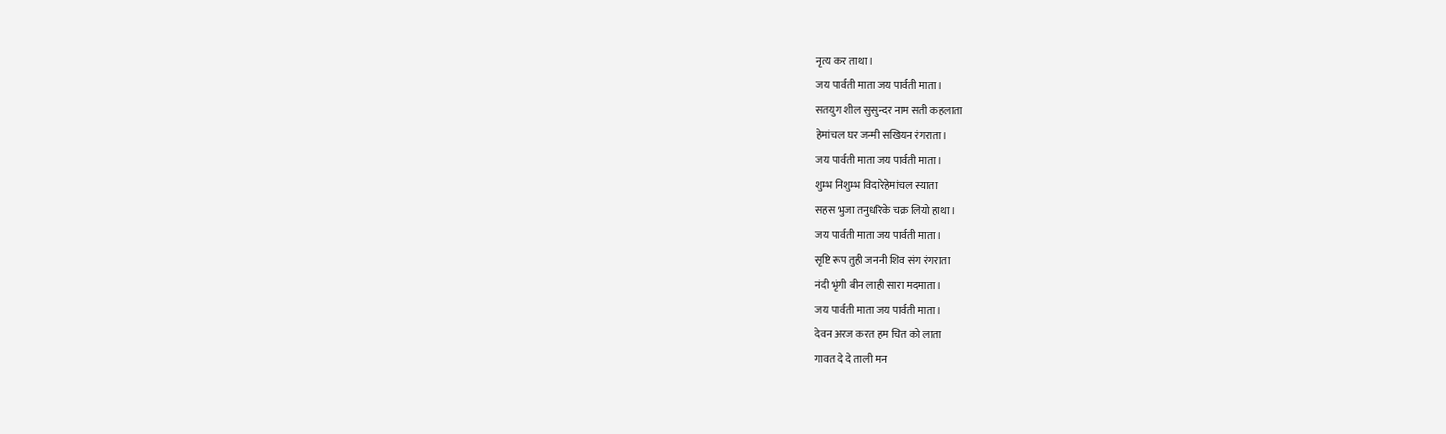नृत्य कर ताथा।
जय पार्वती माता जय पार्वती माता।
सतयुग शील सुसुन्दर नाम सती कहलाता
हेमांचल घर जन्मी सखियन रंगराता।
जय पार्वती माता जय पार्वती माता।
शुम्भ निशुम्भ विदारेहेमांचल स्याता
सहस भुजा तनुधरिके चक्र लियो हाथा।
जय पार्वती माता जय पार्वती माता।
सृष्टि रूप तुही जननी शिव संग रंगराता
नंदी भृंगी बीन लाही सारा मदमाता।
जय पार्वती माता जय पार्वती माता।
देवन अरज करत हम चित को लाता
गावत दे दे ताली मन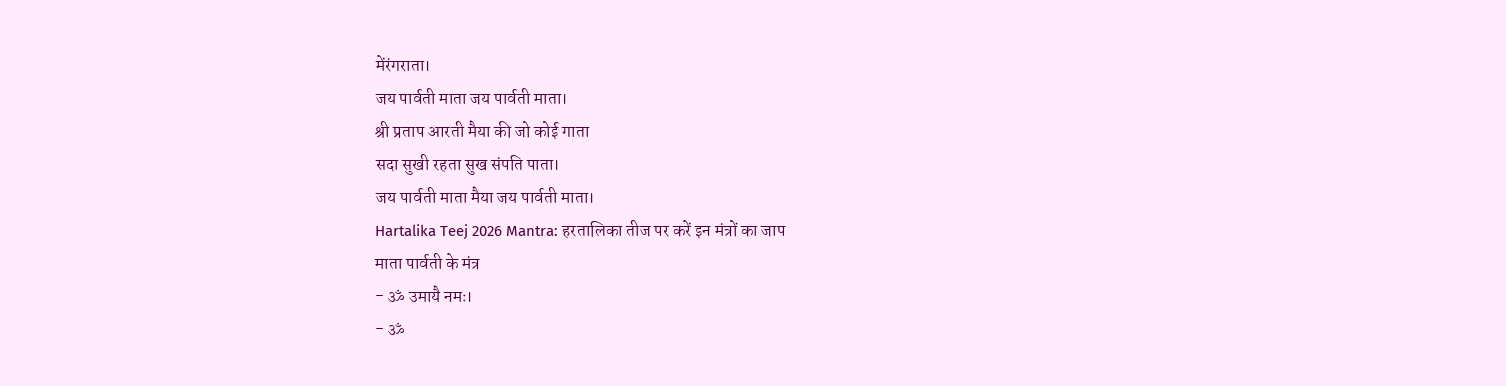मेंरंगराता।
जय पार्वती माता जय पार्वती माता।
श्री प्रताप आरती मैया की जो कोई गाता
सदा सुखी रहता सुख संपति पाता।
जय पार्वती माता मैया जय पार्वती माता।
Hartalika Teej 2026 Mantra: हरतालिका तीज पर करें इन मंत्रों का जाप
माता पार्वती के मंत्र
- ॐ उमायै नमः।
- ॐ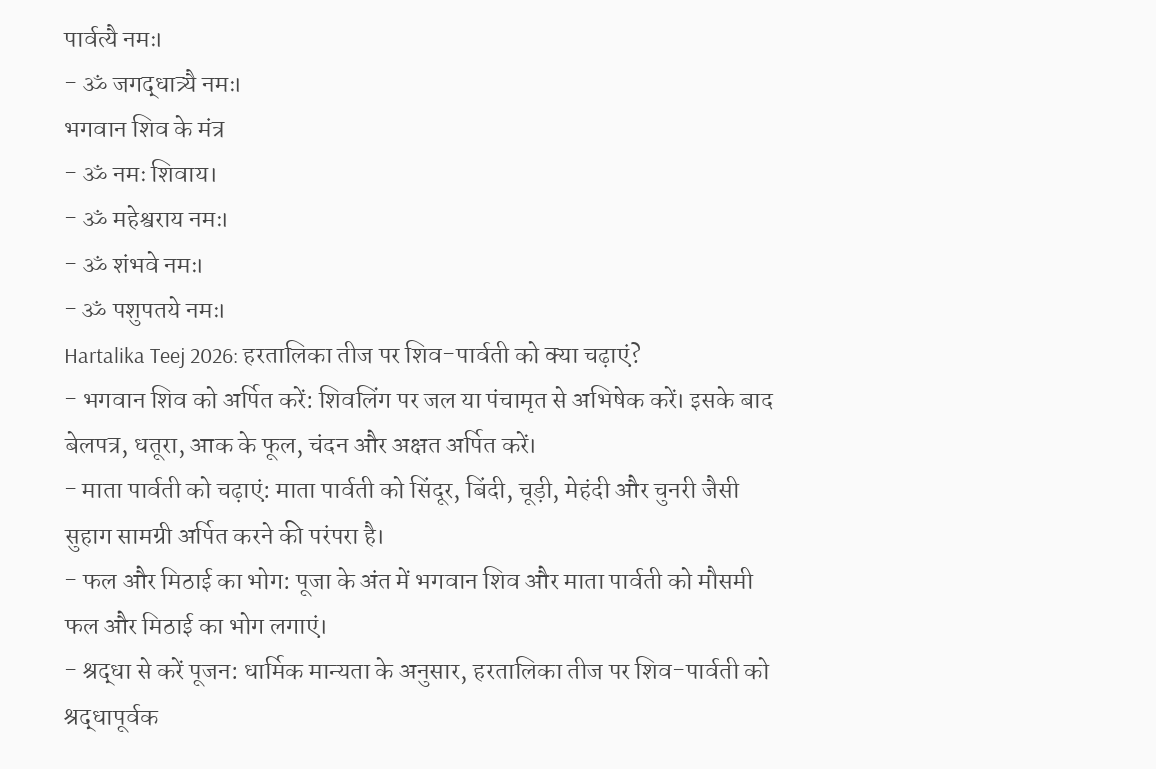पार्वत्यै नमः।
- ॐ जगद्धात्र्यै नमः।
भगवान शिव के मंत्र
- ॐ नमः शिवाय।
- ॐ महेश्वराय नमः।
- ॐ शंभवे नमः।
- ॐ पशुपतये नमः।
Hartalika Teej 2026: हरतालिका तीज पर शिव-पार्वती को क्या चढ़ाएं?
- भगवान शिव को अर्पित करें: शिवलिंग पर जल या पंचामृत से अभिषेक करें। इसके बाद बेलपत्र, धतूरा, आक के फूल, चंदन और अक्षत अर्पित करें।
- माता पार्वती को चढ़ाएं: माता पार्वती को सिंदूर, बिंदी, चूड़ी, मेहंदी और चुनरी जैसी सुहाग सामग्री अर्पित करने की परंपरा है।
- फल और मिठाई का भोग: पूजा के अंत में भगवान शिव और माता पार्वती को मौसमी फल और मिठाई का भोग लगाएं।
- श्रद्धा से करें पूजन: धार्मिक मान्यता के अनुसार, हरतालिका तीज पर शिव-पार्वती को श्रद्धापूर्वक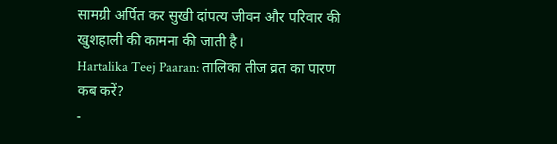सामग्री अर्पित कर सुखी दांपत्य जीवन और परिवार की खुशहाली की कामना की जाती है।
Hartalika Teej Paaran: तालिका तीज व्रत का पारण कब करें?
-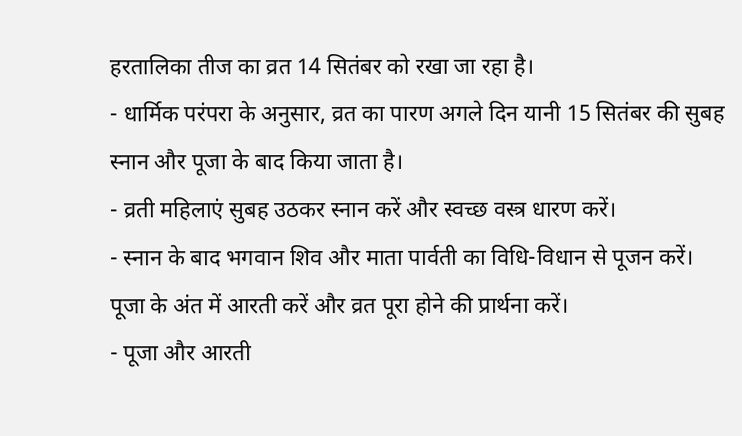हरतालिका तीज का व्रत 14 सितंबर को रखा जा रहा है।
- धार्मिक परंपरा के अनुसार, व्रत का पारण अगले दिन यानी 15 सितंबर की सुबह स्नान और पूजा के बाद किया जाता है।
- व्रती महिलाएं सुबह उठकर स्नान करें और स्वच्छ वस्त्र धारण करें।
- स्नान के बाद भगवान शिव और माता पार्वती का विधि-विधान से पूजन करें। पूजा के अंत में आरती करें और व्रत पूरा होने की प्रार्थना करें।
- पूजा और आरती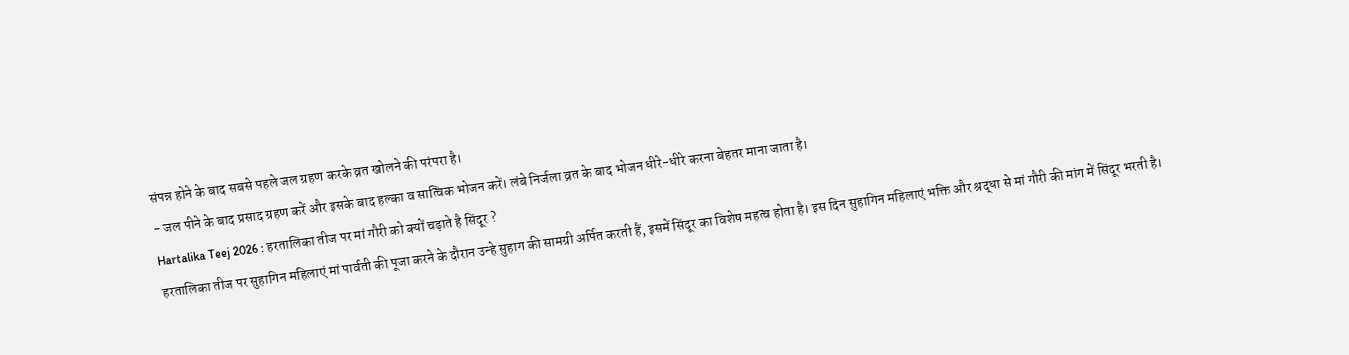संपन्न होने के बाद सबसे पहले जल ग्रहण करके व्रत खोलने की परंपरा है।
- जल पीने के बाद प्रसाद ग्रहण करें और इसके बाद हल्का व सात्विक भोजन करें। लंबे निर्जला व्रत के बाद भोजन धीरे-धीरे करना बेहतर माना जाता है।
Hartalika Teej 2026 : हरतालिका तीज पर मां गौरी को क्यों चढ़ाते है सिंदूर ?
हरतालिका तीज पर सुहागिन महिलाएं मां पार्वती की पूजा करने के दौरान उन्हे सुहाग की सामग्री अर्पित करती हैं, इसमें सिंदूर का विशेष महत्व होता है। इस दिन सुहागिन महिलाएं भक्ति और श्रद्धा से मां गौरी की मांग में सिंदूर भरती है।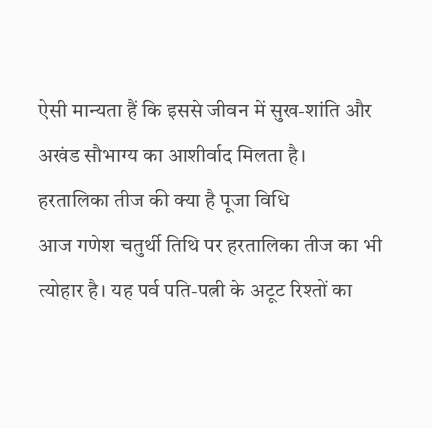ऐसी मान्यता हैं कि इससे जीवन में सुख-शांति और अखंड सौभाग्य का आशीर्वाद मिलता है।
हरतालिका तीज की क्या है पूजा विधि
आज गणेश चतुर्थी तिथि पर हरतालिका तीज का भी त्योहार है। यह पर्व पति-पत्नी के अटूट रिश्तों का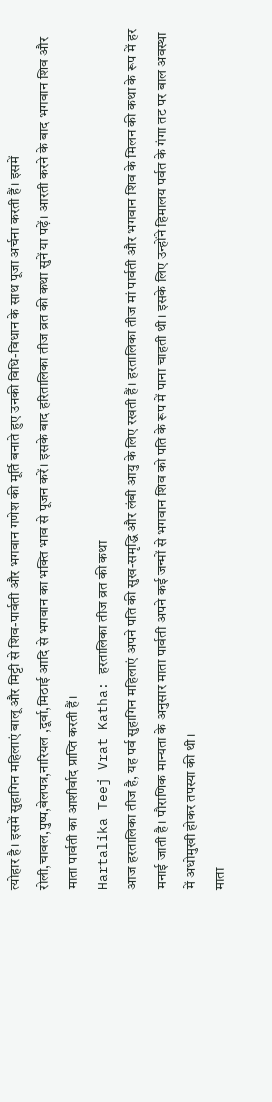त्योहार है। इसमें सुहागिन महिलाएं बालू और मिट्टी से शिव-पार्वती और भगवान गणेश की मूर्ति बनाते हुए उनकी विधि-विधान के साथ पूजा अर्चना करती हैं। इसमें रोली,चावल,पुष्प,बेलपत्र,नारियल ,दूर्वा,मिठाई आदि से भगवान का भक्ति भाव से पूजन करें। इसके बाद हरितालिका तीज व्रत की कथा सुनें या पढ़ें। आरती करने के बाद भगवान शिव और माता पार्वती का आशीर्वाद प्राप्ति करती हैं।
Hartalika Teej Vrat Katha: हरतालिका तीज व्रत की कथा
आज हरतालिका तीज है, यह पर्व सुहागिन महिलाएं अपने पति की सुख-समृद्धि और लंबी आयु के लिए रखती हैं। हरतालिका तीज मां पार्वती और भगवान शिव के मिलन की कथा के रूप में हर मनाई जाती है। पौराणिक मान्यता के अनुसार माता पार्वती अपने कई जन्मों से भगवान शिव को पति के रूप में पाना चाहती थी। इसके लिए उन्होंने हिमालय पर्वत के गंगा तट पर बाल अवस्था में अधोमुखी होकर तपस्या की थी।
माता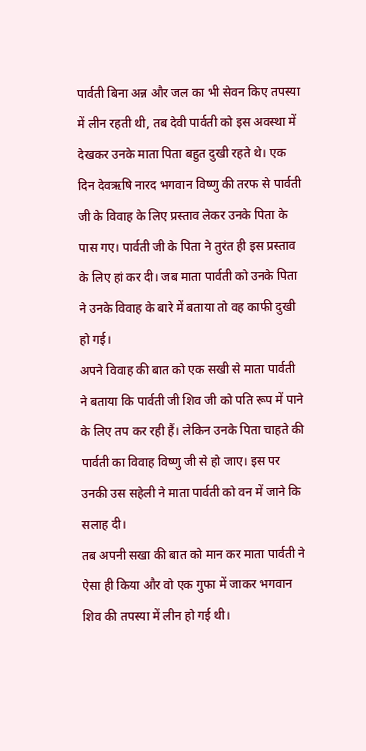पार्वती बिना अन्न और जल का भी सेवन किए तपस्या में लीन रहती थी, तब देवी पार्वती को इस अवस्था में देखकर उनके माता पिता बहुत दुखी रहते थे। एक दिन देवऋषि नारद भगवान विष्णु की तरफ से पार्वती जी के विवाह के लिए प्रस्ताव लेकर उनके पिता के पास गए। पार्वती जी के पिता ने तुरंत ही इस प्रस्ताव के लिए हां कर दी। जब माता पार्वती को उनके पिता ने उनके विवाह के बारे में बताया तो वह काफी दुखी हो गई।
अपने विवाह की बात को एक सखी से माता पार्वती ने बताया कि पार्वती जी शिव जी को पति रूप में पाने के लिए तप कर रही हैं। लेकिन उनके पिता चाहते की पार्वती का विवाह विष्णु जी से हो जाए। इस पर उनकी उस सहेली ने माता पार्वती को वन में जाने कि सलाह दी।
तब अपनी सखा की बात को मान कर माता पार्वती ने ऐसा ही किया और वो एक गुफा में जाकर भगवान शिव की तपस्या में लीन हो गई थी।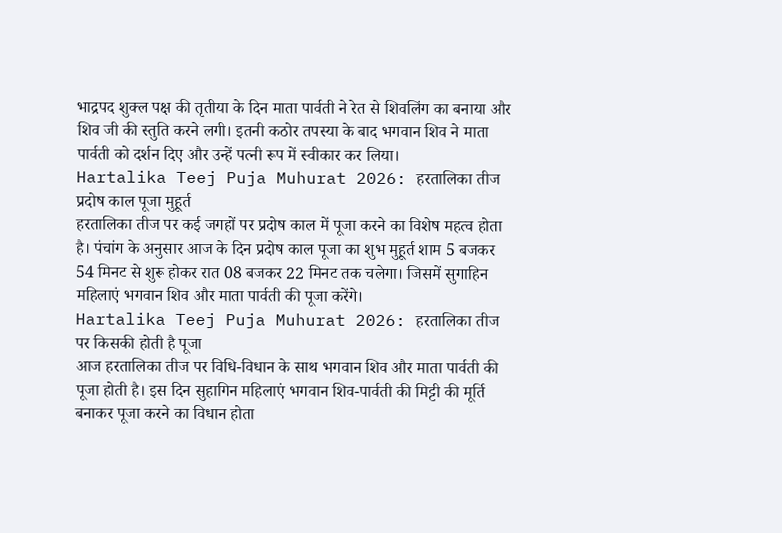भाद्रपद शुक्ल पक्ष की तृतीया के दिन माता पार्वती ने रेत से शिवलिंग का बनाया और शिव जी की स्तुति करने लगी। इतनी कठोर तपस्या के बाद भगवान शिव ने माता पार्वती को दर्शन दिए और उन्हें पत्नी रूप में स्वीकार कर लिया।
Hartalika Teej Puja Muhurat 2026: हरतालिका तीज प्रदोष काल पूजा मुहूर्त
हरतालिका तीज पर कई जगहों पर प्रदोष काल में पूजा करने का विशेष महत्व होता है। पंचांग के अनुसार आज के दिन प्रदोष काल पूजा का शुभ मुहूर्त शाम 5 बजकर 54 मिनट से शुरू होकर रात 08 बजकर 22 मिनट तक चलेगा। जिसमें सुगाहिन महिलाएं भगवान शिव और माता पार्वती की पूजा करेंगे।
Hartalika Teej Puja Muhurat 2026: हरतालिका तीज पर किसकी होती है पूजा
आज हरतालिका तीज पर विधि-विधान के साथ भगवान शिव और माता पार्वती की पूजा होती है। इस दिन सुहागिन महिलाएं भगवान शिव-पार्वती की मिट्टी की मूर्ति बनाकर पूजा करने का विधान होता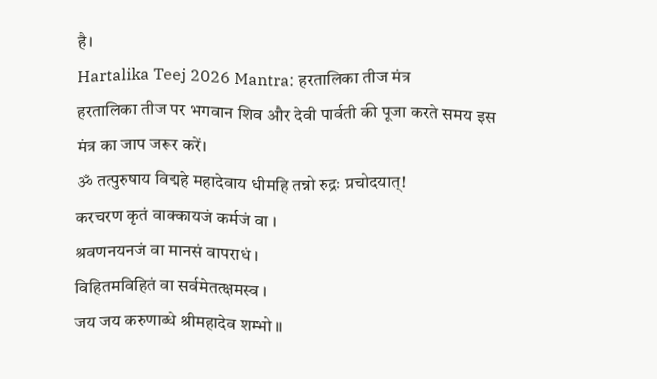है।
Hartalika Teej 2026 Mantra: हरतालिका तीज मंत्र
हरतालिका तीज पर भगवान शिव और देवी पार्वती की पूजा करते समय इस मंत्र का जाप जरूर करें।
ॐ तत्पुरुषाय विद्महे महादेवाय धीमहि तन्नो रुद्रः प्रचोदयात्!
करचरण कृतं वाक्कायजं कर्मजं वा ।
श्रवणनयनजं वा मानसं वापराधं ।
विहितमविहितं वा सर्वमेतत्क्षमस्व ।
जय जय करुणाब्धे श्रीमहादेव शम्भो ॥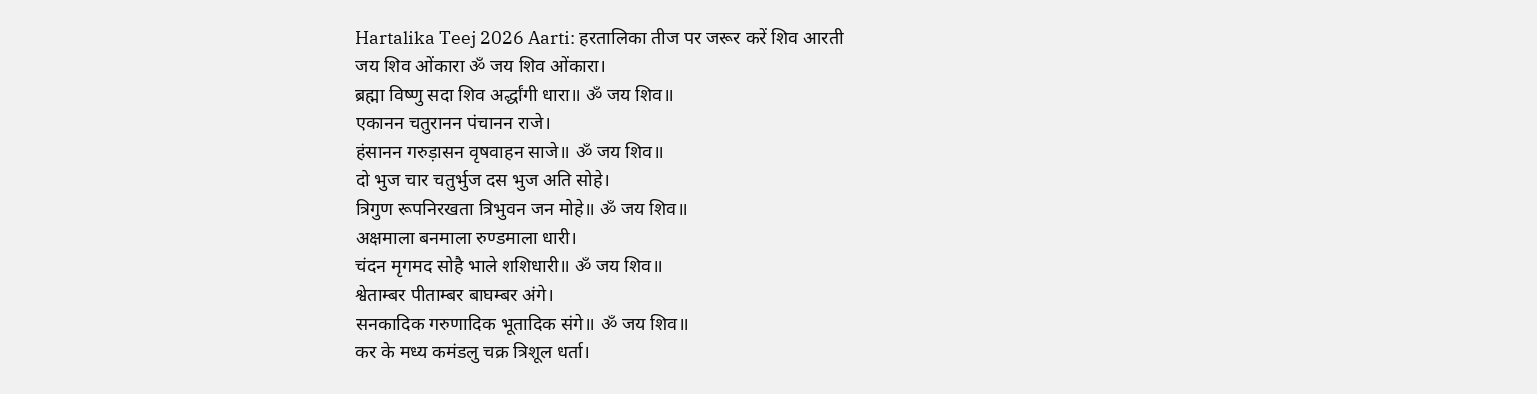Hartalika Teej 2026 Aarti: हरतालिका तीज पर जरूर करें शिव आरती
जय शिव ओंकारा ॐ जय शिव ओंकारा।
ब्रह्मा विष्णु सदा शिव अर्द्धांगी धारा॥ ॐ जय शिव॥
एकानन चतुरानन पंचानन राजे।
हंसानन गरुड़ासन वृषवाहन साजे॥ ॐ जय शिव॥
दो भुज चार चतुर्भुज दस भुज अति सोहे।
त्रिगुण रूपनिरखता त्रिभुवन जन मोहे॥ ॐ जय शिव॥
अक्षमाला बनमाला रुण्डमाला धारी।
चंदन मृगमद सोहै भाले शशिधारी॥ ॐ जय शिव॥
श्वेताम्बर पीताम्बर बाघम्बर अंगे।
सनकादिक गरुणादिक भूतादिक संगे॥ ॐ जय शिव॥
कर के मध्य कमंडलु चक्र त्रिशूल धर्ता।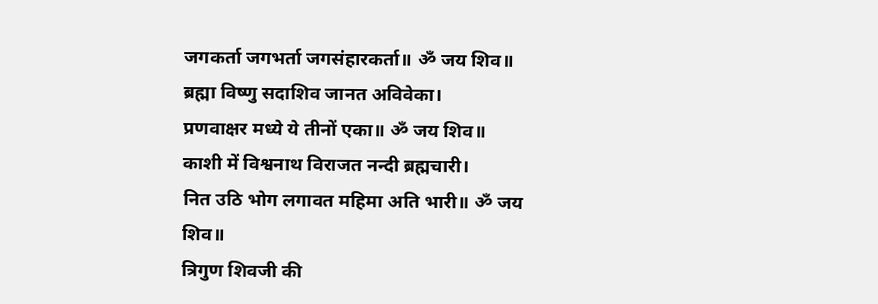जगकर्ता जगभर्ता जगसंहारकर्ता॥ ॐ जय शिव॥
ब्रह्मा विष्णु सदाशिव जानत अविवेका।
प्रणवाक्षर मध्ये ये तीनों एका॥ ॐ जय शिव॥
काशी में विश्वनाथ विराजत नन्दी ब्रह्मचारी।
नित उठि भोग लगावत महिमा अति भारी॥ ॐ जय शिव॥
त्रिगुण शिवजी की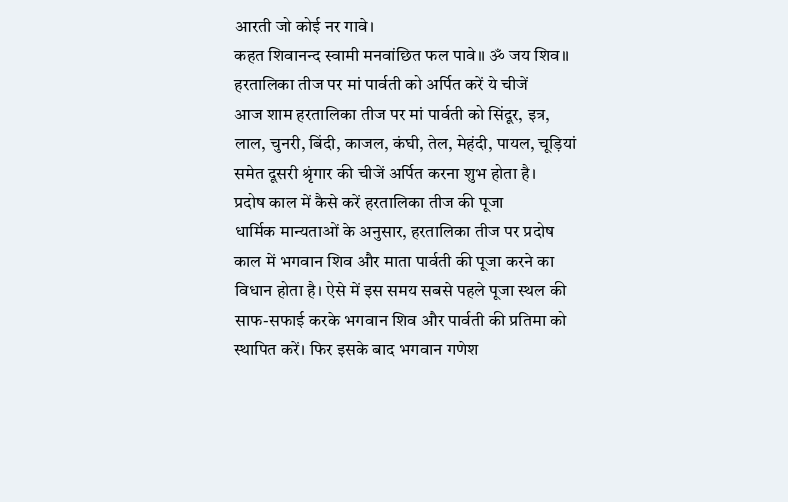आरती जो कोई नर गावे।
कहत शिवानन्द स्वामी मनवांछित फल पावे॥ ॐ जय शिव॥
हरतालिका तीज पर मां पार्वती को अर्पित करें ये चीजें
आज शाम हरतालिका तीज पर मां पार्वती को सिंदूर, इत्र, लाल, चुनरी, बिंदी, काजल, कंघी, तेल, मेहंदी, पायल, चूड़ियां समेत दूसरी श्रृंगार की चीजें अर्पित करना शुभ होता है।
प्रदोष काल में कैसे करें हरतालिका तीज की पूजा
धार्मिक मान्यताओं के अनुसार, हरतालिका तीज पर प्रदोष काल में भगवान शिव और माता पार्वती की पूजा करने का विधान होता है। ऐसे में इस समय सबसे पहले पूजा स्थल की साफ-सफाई करके भगवान शिव और पार्वती की प्रतिमा को स्थापित करें। फिर इसके बाद भगवान गणेश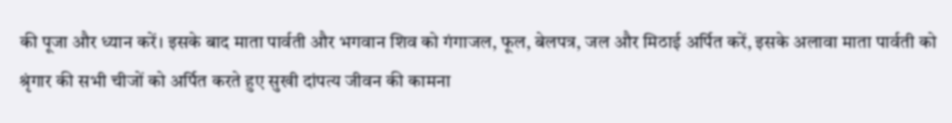की पूजा और ध्यान करें। इसके बाद माता पार्वती और भगवान शिव को गंगाजल, फूल, बेलपत्र, जल और मिठाई अर्पित करें, इसके अलावा माता पार्वती को श्रृंगार की सभी चीजों को अर्पित करते हुए सुखी दांपत्य जीवन की कामना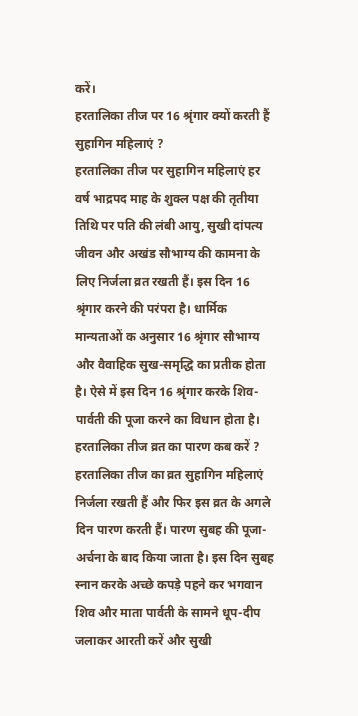करें।
हरतालिका तीज पर 16 श्रृंगार क्यों करती हैं सुहागिन महिलाएं ?
हरतालिका तीज पर सुहागिन महिलाएं हर वर्ष भाद्रपद माह के शुक्ल पक्ष की तृतीया तिथि पर पति की लंबी आयु, सुखी दांपत्य जीवन और अखंड सौभाग्य की कामना के लिए निर्जला व्रत रखती हैं। इस दिन 16 श्रृंगार करने की परंपरा है। धार्मिक मान्यताओं क अनुसार 16 श्रृंगार सौभाग्य और वैवाहिक सुख-समृद्धि का प्रतीक होता है। ऐसे में इस दिन 16 श्रृंगार करके शिव-पार्वती की पूजा करने का विधान होता है।
हरतालिका तीज व्रत का पारण कब करें ?
हरतालिका तीज का व्रत सुहागिन महिलाएं निर्जला रखती हैं और फिर इस व्रत के अगले दिन पारण करती हैं। पारण सुबह की पूजा-अर्चना के बाद किया जाता है। इस दिन सुबह स्नान करके अच्छे कपड़े पहने कर भगवान शिव और माता पार्वती के सामने धूप-दीप जलाकर आरती करें और सुखी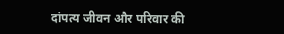दांपत्य जीवन और परिवार की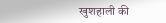खुशहाली की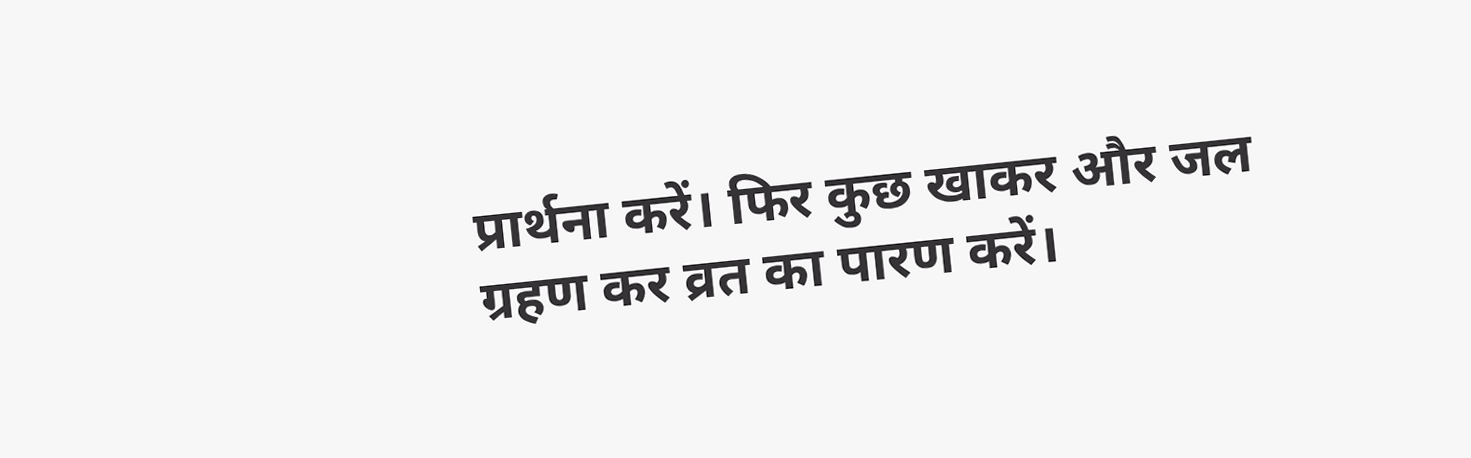प्रार्थना करें। फिर कुछ खाकर और जल ग्रहण कर व्रत का पारण करें।